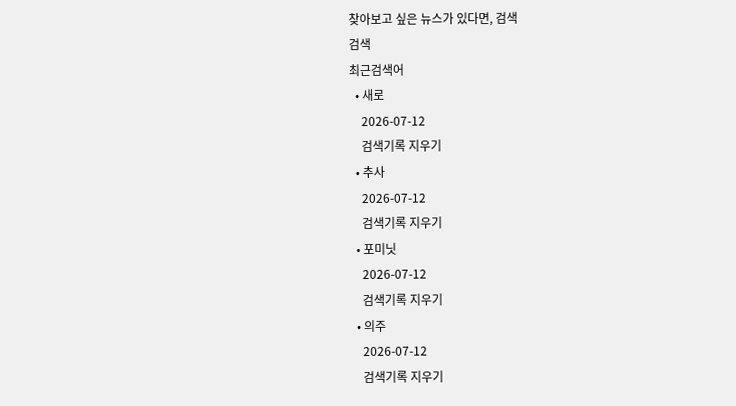찾아보고 싶은 뉴스가 있다면, 검색
검색
최근검색어
  • 새로
    2026-07-12
    검색기록 지우기
  • 추사
    2026-07-12
    검색기록 지우기
  • 포미닛
    2026-07-12
    검색기록 지우기
  • 의주
    2026-07-12
    검색기록 지우기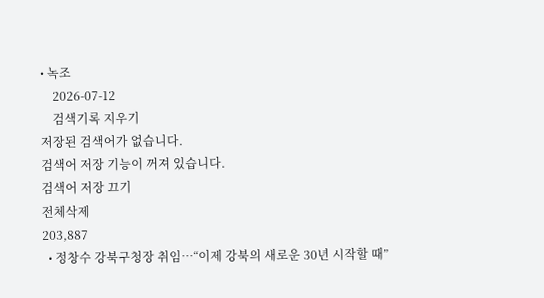• 녹조
    2026-07-12
    검색기록 지우기
저장된 검색어가 없습니다.
검색어 저장 기능이 꺼져 있습니다.
검색어 저장 끄기
전체삭제
203,887
  • 정창수 강북구청장 취임…“이제 강북의 새로운 30년 시작할 때”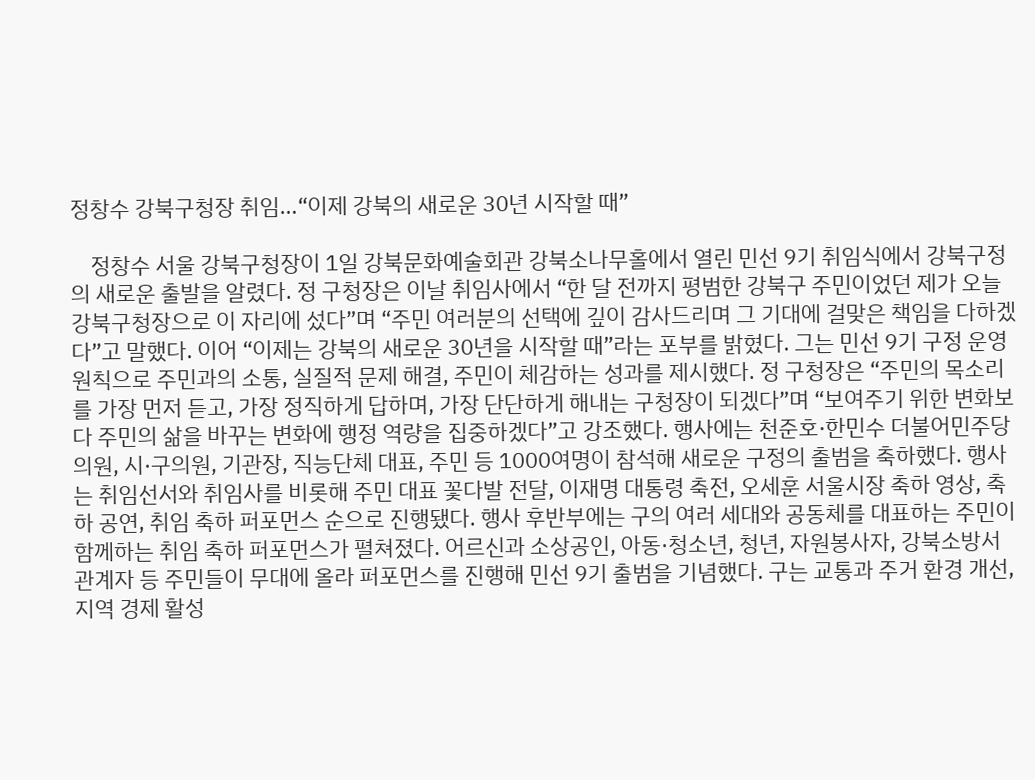정창수 강북구청장 취임…“이제 강북의 새로운 30년 시작할 때”

    정창수 서울 강북구청장이 1일 강북문화예술회관 강북소나무홀에서 열린 민선 9기 취임식에서 강북구정의 새로운 출발을 알렸다. 정 구청장은 이날 취임사에서 “한 달 전까지 평범한 강북구 주민이었던 제가 오늘 강북구청장으로 이 자리에 섰다”며 “주민 여러분의 선택에 깊이 감사드리며 그 기대에 걸맞은 책임을 다하겠다”고 말했다. 이어 “이제는 강북의 새로운 30년을 시작할 때”라는 포부를 밝혔다. 그는 민선 9기 구정 운영 원칙으로 주민과의 소통, 실질적 문제 해결, 주민이 체감하는 성과를 제시했다. 정 구청장은 “주민의 목소리를 가장 먼저 듣고, 가장 정직하게 답하며, 가장 단단하게 해내는 구청장이 되겠다”며 “보여주기 위한 변화보다 주민의 삶을 바꾸는 변화에 행정 역량을 집중하겠다”고 강조했다. 행사에는 천준호·한민수 더불어민주당 의원, 시·구의원, 기관장, 직능단체 대표, 주민 등 1000여명이 참석해 새로운 구정의 출범을 축하했다. 행사는 취임선서와 취임사를 비롯해 주민 대표 꽃다발 전달, 이재명 대통령 축전, 오세훈 서울시장 축하 영상, 축하 공연, 취임 축하 퍼포먼스 순으로 진행됐다. 행사 후반부에는 구의 여러 세대와 공동체를 대표하는 주민이 함께하는 취임 축하 퍼포먼스가 펼쳐졌다. 어르신과 소상공인, 아동·청소년, 청년, 자원봉사자, 강북소방서 관계자 등 주민들이 무대에 올라 퍼포먼스를 진행해 민선 9기 출범을 기념했다. 구는 교통과 주거 환경 개선, 지역 경제 활성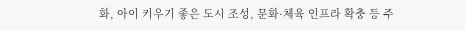화, 아이 키우기 좋은 도시 조성, 문화·체육 인프라 확충 등 주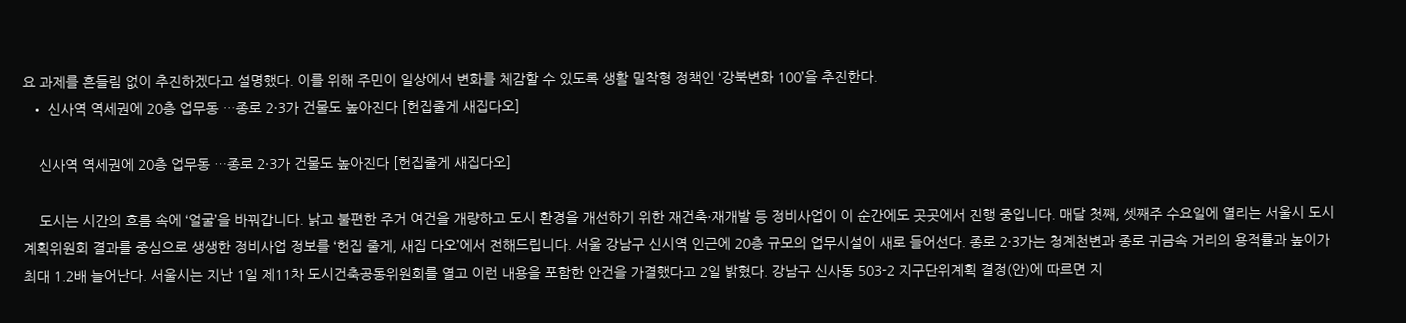요 과제를 흔들림 없이 추진하겠다고 설명했다. 이를 위해 주민이 일상에서 변화를 체감할 수 있도록 생활 밀착형 정책인 ‘강북변화 100’을 추진한다.
  • 신사역 역세권에 20층 업무동 …종로 2·3가 건물도 높아진다 [헌집줄게 새집다오]

    신사역 역세권에 20층 업무동 …종로 2·3가 건물도 높아진다 [헌집줄게 새집다오]

    도시는 시간의 흐름 속에 ‘얼굴’을 바꿔갑니다. 낡고 불편한 주거 여건을 개량하고 도시 환경을 개선하기 위한 재건축·재개발 등 정비사업이 이 순간에도 곳곳에서 진행 중입니다. 매달 첫째, 셋째주 수요일에 열리는 서울시 도시계획위원회 결과를 중심으로 생생한 정비사업 정보를 ‘헌집 줄게, 새집 다오’에서 전해드립니다. 서울 강남구 신시역 인근에 20층 규모의 업무시설이 새로 들어선다. 종로 2·3가는 청계천변과 종로 귀금속 거리의 용적률과 높이가 최대 1.2배 늘어난다. 서울시는 지난 1일 제11차 도시건축공동위원회를 열고 이런 내용을 포함한 안건을 가결했다고 2일 밝혔다. 강남구 신사동 503-2 지구단위계획 결정(안)에 따르면 지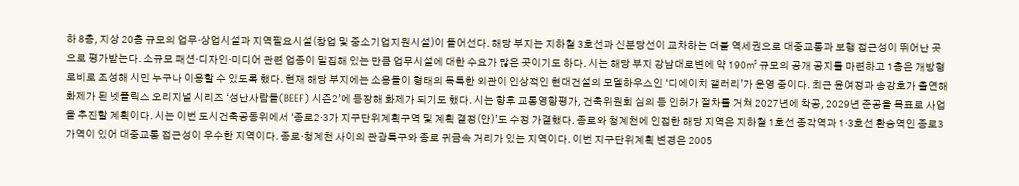하 8층, 지상 20층 규모의 업무·상업시설과 지역필요시설(창업 및 중소기업지원시설)이 들어선다. 해당 부지는 지하철 3호선과 신분당선이 교차하는 더블 역세권으로 대중교통과 보행 접근성이 뛰어난 곳으로 평가받는다. 소규모 패션·디자인·미디어 관련 업종이 밀집해 있는 만큼 업무시설에 대한 수요가 많은 곳이기도 하다. 시는 해당 부지 강남대로변에 약 190㎡ 규모의 공개 공지를 마련하고 1층은 개방형 로비로 조성해 시민 누구나 이용할 수 있도록 했다. 현재 해당 부지에는 소용돌이 형태의 독특한 외관이 인상적인 현대건설의 모델하우스인 ‘디에이치 갤러리’가 운영 중이다. 최근 윤여정과 송강호가 출연해 화제가 된 넷플릭스 오리지널 시리즈 ‘성난사람들(BEEF) 시즌2’에 등장해 화제가 되기도 했다. 시는 향후 교통영향평가, 건축위원회 심의 등 인허가 절차를 거쳐 2027년에 착공, 2029년 준공을 목표로 사업을 추진할 계획이다. 시는 이번 도시건축공동위에서 ‘종로2·3가 지구단위계획구역 및 계획 결정(안)’도 수정 가결했다. 종로와 청계천에 인접한 해당 지역은 지하철 1호선 종각역과 1‧3호선 환승역인 종로3가역이 있어 대중교통 접근성이 우수한 지역이다. 종로·청계천 사이의 관광특구와 종로 귀금속 거리가 있는 지역이다. 이번 지구단위계획 변경은 2005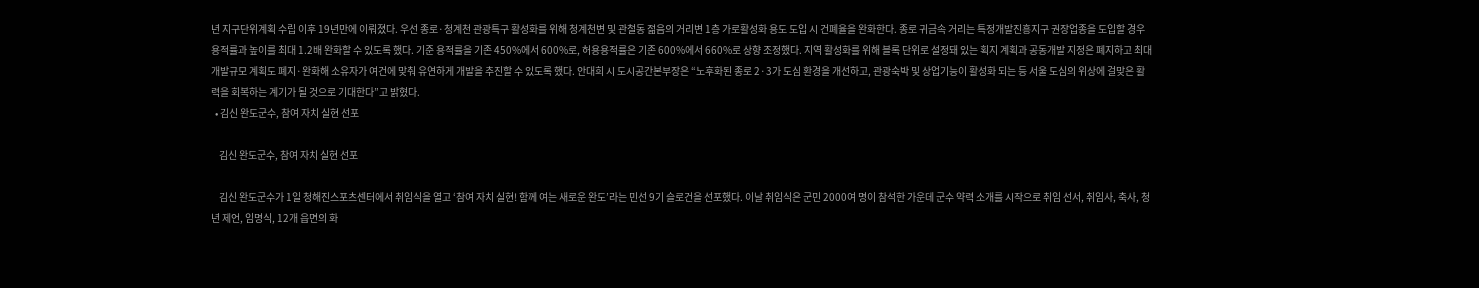년 지구단위계획 수립 이후 19년만에 이뤄졌다. 우선 종로·청계천 관광특구 활성화를 위해 청계천변 및 관철동 젊음의 거리변 1층 가로활성화 용도 도입 시 건폐율을 완화한다. 종로 귀금속 거리는 특정개발진흥지구 권장업종을 도입할 경우 용적률과 높이를 최대 1.2배 완화할 수 있도록 했다. 기준 용적률을 기존 450%에서 600%로, 허용용적률은 기존 600%에서 660%로 상향 조정했다. 지역 활성화를 위해 블록 단위로 설정돼 있는 획지 계획과 공동개발 지정은 폐지하고 최대개발규모 계획도 폐지·완화해 소유자가 여건에 맞춰 유연하게 개발을 추진할 수 있도록 했다. 안대희 시 도시공간본부장은 “노후화된 종로 2·3가 도심 환경을 개선하고, 관광숙박 및 상업기능이 활성화 되는 등 서울 도심의 위상에 걸맞은 활력을 회복하는 계기가 될 것으로 기대한다”고 밝혔다.
  • 김신 완도군수, 참여 자치 실현 선포

    김신 완도군수, 참여 자치 실현 선포

    김신 완도군수가 1일 청해진스포츠센터에서 취임식을 열고 ‘참여 자치 실현! 함께 여는 새로운 완도’라는 민선 9기 슬로건을 선포했다. 이날 취임식은 군민 2000여 명이 참석한 가운데 군수 약력 소개를 시작으로 취임 선서, 취임사, 축사, 청년 제언, 임명식, 12개 읍면의 화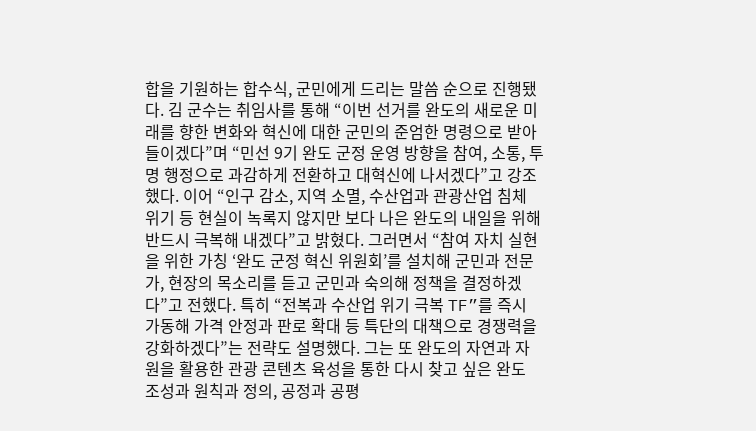합을 기원하는 합수식, 군민에게 드리는 말씀 순으로 진행됐다. 김 군수는 취임사를 통해 “이번 선거를 완도의 새로운 미래를 향한 변화와 혁신에 대한 군민의 준엄한 명령으로 받아들이겠다”며 “민선 9기 완도 군정 운영 방향을 참여, 소통, 투명 행정으로 과감하게 전환하고 대혁신에 나서겠다”고 강조했다. 이어 “인구 감소, 지역 소멸, 수산업과 관광산업 침체 위기 등 현실이 녹록지 않지만 보다 나은 완도의 내일을 위해 반드시 극복해 내겠다”고 밝혔다. 그러면서 “참여 자치 실현을 위한 가칭 ‘완도 군정 혁신 위원회’를 설치해 군민과 전문가, 현장의 목소리를 듣고 군민과 숙의해 정책을 결정하겠다”고 전했다. 특히 “전복과 수산업 위기 극복 TF”를 즉시 가동해 가격 안정과 판로 확대 등 특단의 대책으로 경쟁력을 강화하겠다”는 전략도 설명했다. 그는 또 완도의 자연과 자원을 활용한 관광 콘텐츠 육성을 통한 다시 찾고 싶은 완도 조성과 원칙과 정의, 공정과 공평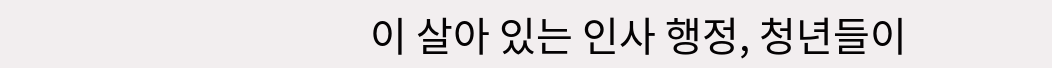이 살아 있는 인사 행정, 청년들이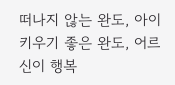떠나지 않는 완도, 아이 키우기 좋은 완도, 어르신이 행복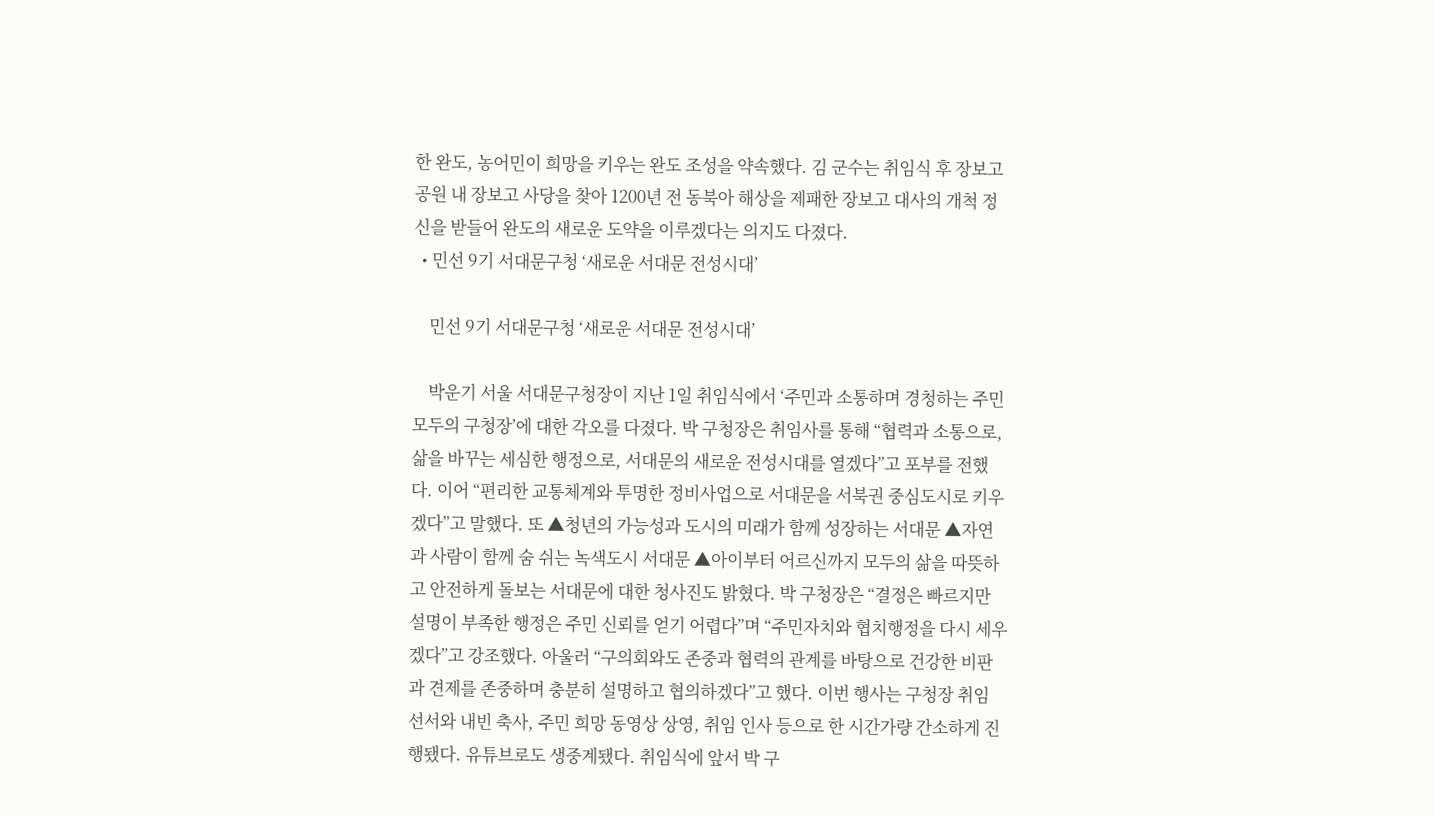한 완도, 농어민이 희망을 키우는 완도 조성을 약속했다. 김 군수는 취임식 후 장보고 공원 내 장보고 사당을 찾아 1200년 전 동북아 해상을 제패한 장보고 대사의 개척 정신을 받들어 완도의 새로운 도약을 이루겠다는 의지도 다졌다.
  • 민선 9기 서대문구청 ‘새로운 서대문 전성시대’

    민선 9기 서대문구청 ‘새로운 서대문 전성시대’

    박운기 서울 서대문구청장이 지난 1일 취임식에서 ‘주민과 소통하며 경청하는 주민 모두의 구청장’에 대한 각오를 다졌다. 박 구청장은 취임사를 통해 “협력과 소통으로, 삶을 바꾸는 세심한 행정으로, 서대문의 새로운 전성시대를 열겠다”고 포부를 전했다. 이어 “편리한 교통체계와 투명한 정비사업으로 서대문을 서북권 중심도시로 키우겠다”고 말했다. 또 ▲청년의 가능성과 도시의 미래가 함께 성장하는 서대문 ▲자연과 사람이 함께 숨 쉬는 녹색도시 서대문 ▲아이부터 어르신까지 모두의 삶을 따뜻하고 안전하게 돌보는 서대문에 대한 청사진도 밝혔다. 박 구청장은 “결정은 빠르지만 설명이 부족한 행정은 주민 신뢰를 얻기 어렵다”며 “주민자치와 협치행정을 다시 세우겠다”고 강조했다. 아울러 “구의회와도 존중과 협력의 관계를 바탕으로 건강한 비판과 견제를 존중하며 충분히 설명하고 협의하겠다”고 했다. 이번 행사는 구청장 취임 선서와 내빈 축사, 주민 희망 동영상 상영, 취임 인사 등으로 한 시간가량 간소하게 진행됐다. 유튜브로도 생중계됐다. 취임식에 앞서 박 구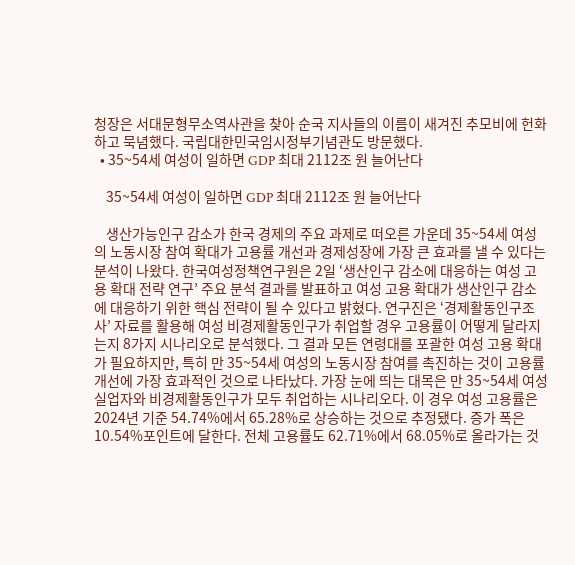청장은 서대문형무소역사관을 찾아 순국 지사들의 이름이 새겨진 추모비에 헌화하고 묵념했다. 국립대한민국임시정부기념관도 방문했다.
  • 35~54세 여성이 일하면 GDP 최대 2112조 원 늘어난다

    35~54세 여성이 일하면 GDP 최대 2112조 원 늘어난다

    생산가능인구 감소가 한국 경제의 주요 과제로 떠오른 가운데 35~54세 여성의 노동시장 참여 확대가 고용률 개선과 경제성장에 가장 큰 효과를 낼 수 있다는 분석이 나왔다. 한국여성정책연구원은 2일 ‘생산인구 감소에 대응하는 여성 고용 확대 전략 연구’ 주요 분석 결과를 발표하고 여성 고용 확대가 생산인구 감소에 대응하기 위한 핵심 전략이 될 수 있다고 밝혔다. 연구진은 ‘경제활동인구조사’ 자료를 활용해 여성 비경제활동인구가 취업할 경우 고용률이 어떻게 달라지는지 8가지 시나리오로 분석했다. 그 결과 모든 연령대를 포괄한 여성 고용 확대가 필요하지만, 특히 만 35~54세 여성의 노동시장 참여를 촉진하는 것이 고용률 개선에 가장 효과적인 것으로 나타났다. 가장 눈에 띄는 대목은 만 35~54세 여성 실업자와 비경제활동인구가 모두 취업하는 시나리오다. 이 경우 여성 고용률은 2024년 기준 54.74%에서 65.28%로 상승하는 것으로 추정됐다. 증가 폭은 10.54%포인트에 달한다. 전체 고용률도 62.71%에서 68.05%로 올라가는 것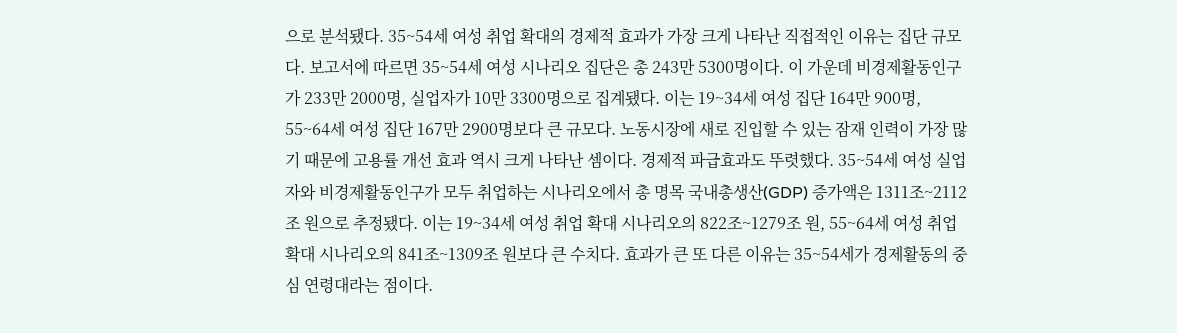으로 분석됐다. 35~54세 여성 취업 확대의 경제적 효과가 가장 크게 나타난 직접적인 이유는 집단 규모다. 보고서에 따르면 35~54세 여성 시나리오 집단은 총 243만 5300명이다. 이 가운데 비경제활동인구가 233만 2000명, 실업자가 10만 3300명으로 집계됐다. 이는 19~34세 여성 집단 164만 900명, 55~64세 여성 집단 167만 2900명보다 큰 규모다. 노동시장에 새로 진입할 수 있는 잠재 인력이 가장 많기 때문에 고용률 개선 효과 역시 크게 나타난 셈이다. 경제적 파급효과도 뚜렷했다. 35~54세 여성 실업자와 비경제활동인구가 모두 취업하는 시나리오에서 총 명목 국내총생산(GDP) 증가액은 1311조~2112조 원으로 추정됐다. 이는 19~34세 여성 취업 확대 시나리오의 822조~1279조 원, 55~64세 여성 취업 확대 시나리오의 841조~1309조 원보다 큰 수치다. 효과가 큰 또 다른 이유는 35~54세가 경제활동의 중심 연령대라는 점이다.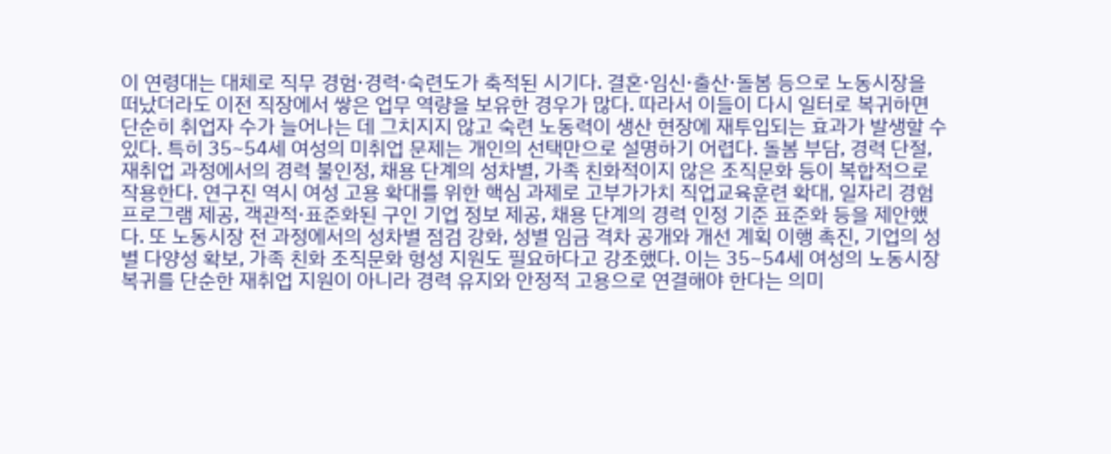이 연령대는 대체로 직무 경험·경력·숙련도가 축적된 시기다. 결혼·임신·출산·돌봄 등으로 노동시장을 떠났더라도 이전 직장에서 쌓은 업무 역량을 보유한 경우가 많다. 따라서 이들이 다시 일터로 복귀하면 단순히 취업자 수가 늘어나는 데 그치지지 않고 숙련 노동력이 생산 현장에 재투입되는 효과가 발생할 수 있다. 특히 35~54세 여성의 미취업 문제는 개인의 선택만으로 설명하기 어렵다. 돌봄 부담, 경력 단절, 재취업 과정에서의 경력 불인정, 채용 단계의 성차별, 가족 친화적이지 않은 조직문화 등이 복합적으로 작용한다. 연구진 역시 여성 고용 확대를 위한 핵심 과제로 고부가가치 직업교육훈련 확대, 일자리 경험 프로그램 제공, 객관적·표준화된 구인 기업 정보 제공, 채용 단계의 경력 인정 기준 표준화 등을 제안했다. 또 노동시장 전 과정에서의 성차별 점검 강화, 성별 임금 격차 공개와 개선 계획 이행 촉진, 기업의 성별 다양성 확보, 가족 친화 조직문화 형성 지원도 필요하다고 강조했다. 이는 35~54세 여성의 노동시장 복귀를 단순한 재취업 지원이 아니라 경력 유지와 안정적 고용으로 연결해야 한다는 의미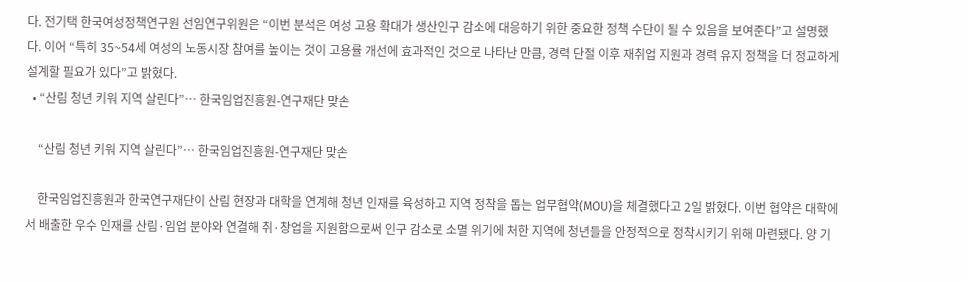다. 전기택 한국여성정책연구원 선임연구위원은 “이번 분석은 여성 고용 확대가 생산인구 감소에 대응하기 위한 중요한 정책 수단이 될 수 있음을 보여준다”고 설명했다. 이어 “특히 35~54세 여성의 노동시장 참여를 높이는 것이 고용률 개선에 효과적인 것으로 나타난 만큼, 경력 단절 이후 재취업 지원과 경력 유지 정책을 더 정교하게 설계할 필요가 있다”고 밝혔다.
  • “산림 청년 키워 지역 살린다”… 한국임업진흥원-연구재단 맞손

    “산림 청년 키워 지역 살린다”… 한국임업진흥원-연구재단 맞손

    한국임업진흥원과 한국연구재단이 산림 현장과 대학을 연계해 청년 인재를 육성하고 지역 정착을 돕는 업무협약(MOU)을 체결했다고 2일 밝혔다. 이번 협약은 대학에서 배출한 우수 인재를 산림·임업 분야와 연결해 취·창업을 지원함으로써 인구 감소로 소멸 위기에 처한 지역에 청년들을 안정적으로 정착시키기 위해 마련됐다. 양 기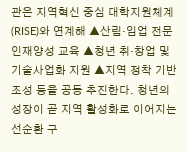관은 지역혁신 중심 대학지원체계(RISE)와 연계해 ▲산림·임업 전문 인재양성 교육 ▲청년 취·창업 및 기술사업화 지원 ▲지역 정착 기반 조성 등을 공동 추진한다. 청년의 성장이 곧 지역 활성화로 이어지는 선순환 구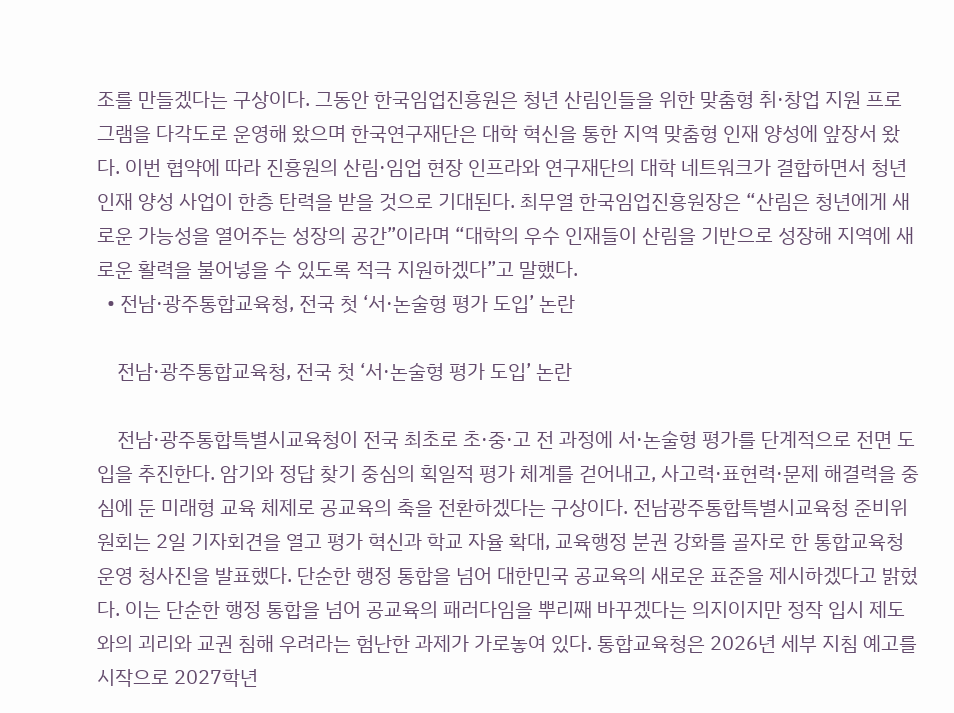조를 만들겠다는 구상이다. 그동안 한국임업진흥원은 청년 산림인들을 위한 맞춤형 취·창업 지원 프로그램을 다각도로 운영해 왔으며 한국연구재단은 대학 혁신을 통한 지역 맞춤형 인재 양성에 앞장서 왔다. 이번 협약에 따라 진흥원의 산림·임업 현장 인프라와 연구재단의 대학 네트워크가 결합하면서 청년 인재 양성 사업이 한층 탄력을 받을 것으로 기대된다. 최무열 한국임업진흥원장은 “산림은 청년에게 새로운 가능성을 열어주는 성장의 공간”이라며 “대학의 우수 인재들이 산림을 기반으로 성장해 지역에 새로운 활력을 불어넣을 수 있도록 적극 지원하겠다”고 말했다.
  • 전남·광주통합교육청, 전국 첫 ‘서·논술형 평가 도입’ 논란

    전남·광주통합교육청, 전국 첫 ‘서·논술형 평가 도입’ 논란

    전남·광주통합특별시교육청이 전국 최초로 초·중·고 전 과정에 서·논술형 평가를 단계적으로 전면 도입을 추진한다. 암기와 정답 찾기 중심의 획일적 평가 체계를 걷어내고, 사고력·표현력·문제 해결력을 중심에 둔 미래형 교육 체제로 공교육의 축을 전환하겠다는 구상이다. 전남광주통합특별시교육청 준비위원회는 2일 기자회견을 열고 평가 혁신과 학교 자율 확대, 교육행정 분권 강화를 골자로 한 통합교육청 운영 청사진을 발표했다. 단순한 행정 통합을 넘어 대한민국 공교육의 새로운 표준을 제시하겠다고 밝혔다. 이는 단순한 행정 통합을 넘어 공교육의 패러다임을 뿌리째 바꾸겠다는 의지이지만 정작 입시 제도와의 괴리와 교권 침해 우려라는 험난한 과제가 가로놓여 있다. 통합교육청은 2026년 세부 지침 예고를 시작으로 2027학년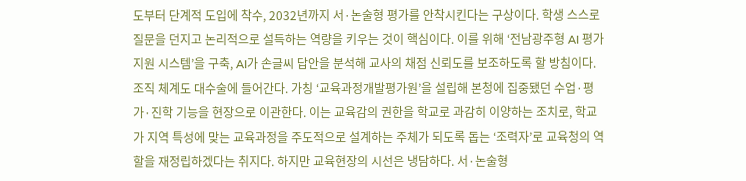도부터 단계적 도입에 착수, 2032년까지 서·논술형 평가를 안착시킨다는 구상이다. 학생 스스로 질문을 던지고 논리적으로 설득하는 역량을 키우는 것이 핵심이다. 이를 위해 ‘전남광주형 AI 평가 지원 시스템’을 구축, AI가 손글씨 답안을 분석해 교사의 채점 신뢰도를 보조하도록 할 방침이다. 조직 체계도 대수술에 들어간다. 가칭 ‘교육과정개발평가원’을 설립해 본청에 집중됐던 수업·평가·진학 기능을 현장으로 이관한다. 이는 교육감의 권한을 학교로 과감히 이양하는 조치로, 학교가 지역 특성에 맞는 교육과정을 주도적으로 설계하는 주체가 되도록 돕는 ‘조력자’로 교육청의 역할을 재정립하겠다는 취지다. 하지만 교육현장의 시선은 냉담하다. 서·논술형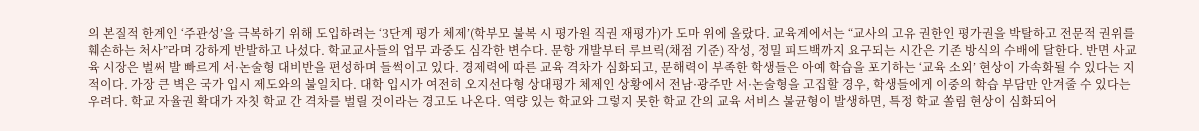의 본질적 한계인 ‘주관성’을 극복하기 위해 도입하려는 ‘3단계 평가 체제’(학부모 불복 시 평가원 직권 재평가)가 도마 위에 올랐다. 교육계에서는 “교사의 고유 권한인 평가권을 박탈하고 전문적 권위를 훼손하는 처사”라며 강하게 반발하고 나섰다. 학교교사들의 업무 과중도 심각한 변수다. 문항 개발부터 루브릭(채점 기준) 작성, 정밀 피드백까지 요구되는 시간은 기존 방식의 수배에 달한다. 반면 사교육 시장은 벌써 발 빠르게 서·논술형 대비반을 편성하며 들썩이고 있다. 경제력에 따른 교육 격차가 심화되고, 문해력이 부족한 학생들은 아예 학습을 포기하는 ‘교육 소외’ 현상이 가속화될 수 있다는 지적이다. 가장 큰 벽은 국가 입시 제도와의 불일치다. 대학 입시가 여전히 오지선다형 상대평가 체제인 상황에서 전남·광주만 서·논술형을 고집할 경우, 학생들에게 이중의 학습 부담만 안겨줄 수 있다는 우려다. 학교 자율권 확대가 자칫 학교 간 격차를 벌릴 것이라는 경고도 나온다. 역량 있는 학교와 그렇지 못한 학교 간의 교육 서비스 불균형이 발생하면, 특정 학교 쏠림 현상이 심화되어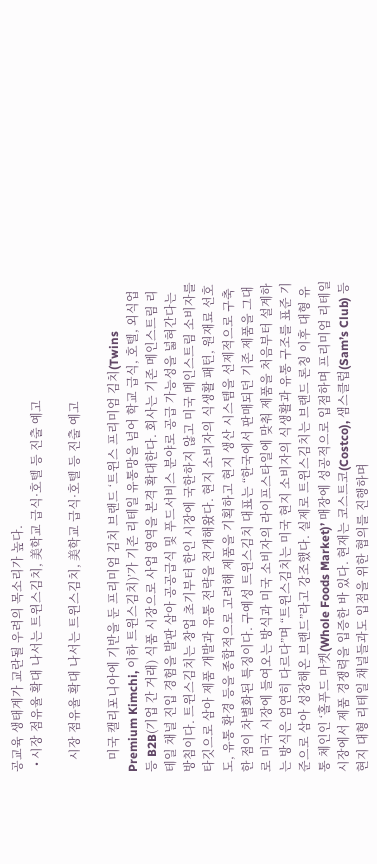공교육 생태계가 교란될 우려의 목소리가 높다.
  • 시장 점유율 확대 나서는 트윈스김치, 美학교 급식·호텔 등 진출 예고

    시장 점유율 확대 나서는 트윈스김치, 美학교 급식·호텔 등 진출 예고

    미국 캘리포니아에 기반을 둔 프리미엄 김치 브랜드 ‘트윈스 프리미엄 김치(Twins Premium Kimchi, 이하 트윈스김치)’가 기존 리테일 유통망을 넘어 학교 급식, 호텔, 외식업 등 B2B(기업 간 거래) 식품 시장으로 사업 영역을 본격 확대한다. 회사는 기존 메인스트림 리테일 채널 진입 경험을 발판 삼아 공공급식 및 푸드서비스 분야로 공급 가능성을 넓혀간다는 방침이다. 트윈스김치는 창업 초기부터 한인 시장에 국한하지 않고 미국 메인스트림 소비자를 타깃으로 삼아 제품 개발과 유통 전략을 전개해왔다. 현지 소비자의 식생활 패턴, 원재료 선호도, 유통 환경 등을 종합적으로 고려해 제품을 기획하고 현지 생산 시스템을 선제적으로 구축한 점이 차별화된 특징이다. 구예성 트윈스김치 대표는 “한국에서 판매되던 기존 제품을 그대로 미국 시장에 들여오는 방식과 미국 소비자의 라이프스타일에 맞춰 제품을 처음부터 설계하는 방식은 엄연히 다르다”며 “트윈스김치는 미국 현지 소비자의 식생활과 유통 구조를 표준 기준으로 삼아 성장해온 브랜드”라고 강조했다. 실제로 트윈스김치는 브랜드 론칭 이후 대형 유통 체인인 ‘홀푸드 마켓(Whole Foods Market)’ 매장에 성공적으로 입점하며 프리미엄 리테일 시장에서 제품 경쟁력을 입증한 바 있다. 현재는 코스트코(Costco), 샘스클럽(Sam’s Club) 등 현지 대형 리테일 채널들과도 입점을 위한 협의를 진행하며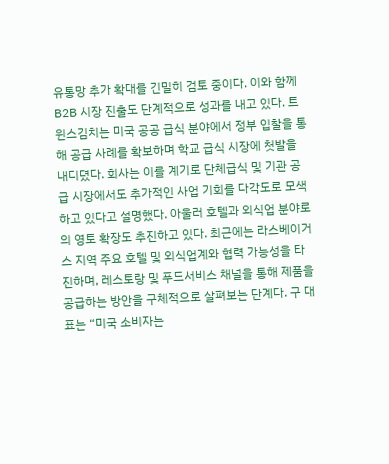유통망 추가 확대를 긴밀히 검토 중이다. 이와 함께 B2B 시장 진출도 단계적으로 성과를 내고 있다. 트윈스김치는 미국 공공 급식 분야에서 정부 입찰을 통해 공급 사례를 확보하며 학교 급식 시장에 첫발을 내디뎠다. 회사는 이를 계기로 단체급식 및 기관 공급 시장에서도 추가적인 사업 기회를 다각도로 모색하고 있다고 설명했다. 아울러 호텔과 외식업 분야로의 영토 확장도 추진하고 있다. 최근에는 라스베이거스 지역 주요 호텔 및 외식업계와 협력 가능성을 타진하며, 레스토랑 및 푸드서비스 채널을 통해 제품을 공급하는 방안을 구체적으로 살펴보는 단계다. 구 대표는 “미국 소비자는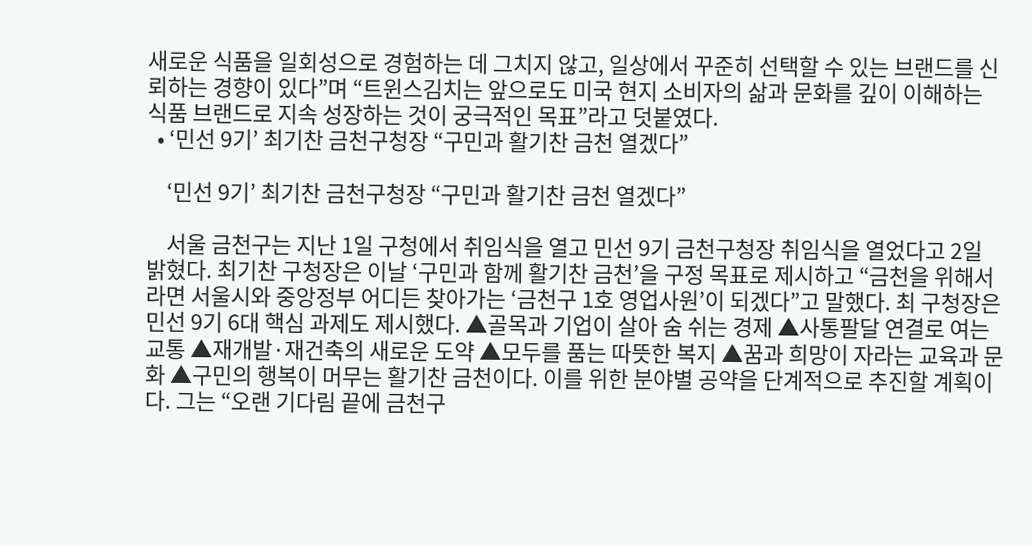새로운 식품을 일회성으로 경험하는 데 그치지 않고, 일상에서 꾸준히 선택할 수 있는 브랜드를 신뢰하는 경향이 있다”며 “트윈스김치는 앞으로도 미국 현지 소비자의 삶과 문화를 깊이 이해하는 식품 브랜드로 지속 성장하는 것이 궁극적인 목표”라고 덧붙였다.
  • ‘민선 9기’ 최기찬 금천구청장 “구민과 활기찬 금천 열겠다”

    ‘민선 9기’ 최기찬 금천구청장 “구민과 활기찬 금천 열겠다”

    서울 금천구는 지난 1일 구청에서 취임식을 열고 민선 9기 금천구청장 취임식을 열었다고 2일 밝혔다. 최기찬 구청장은 이날 ‘구민과 함께 활기찬 금천’을 구정 목표로 제시하고 “금천을 위해서라면 서울시와 중앙정부 어디든 찾아가는 ‘금천구 1호 영업사원’이 되겠다”고 말했다. 최 구청장은 민선 9기 6대 핵심 과제도 제시했다. ▲골목과 기업이 살아 숨 쉬는 경제 ▲사통팔달 연결로 여는 교통 ▲재개발·재건축의 새로운 도약 ▲모두를 품는 따뜻한 복지 ▲꿈과 희망이 자라는 교육과 문화 ▲구민의 행복이 머무는 활기찬 금천이다. 이를 위한 분야별 공약을 단계적으로 추진할 계획이다. 그는 “오랜 기다림 끝에 금천구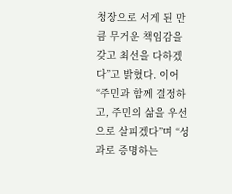청장으로 서게 된 만큼 무거운 책임감을 갖고 최선을 다하겠다”고 밝혔다. 이어 “주민과 함께 결정하고, 주민의 삶을 우선으로 살피겠다”며 “성과로 증명하는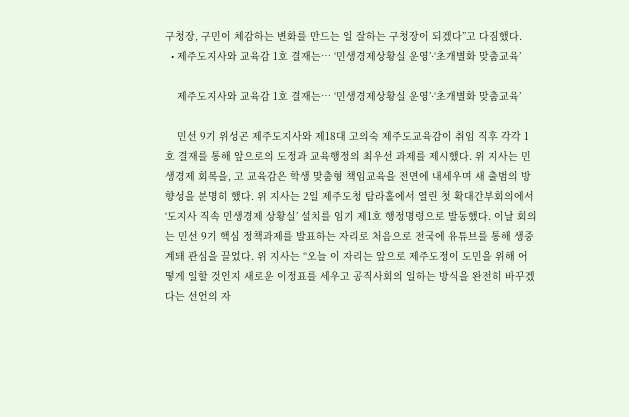구청장, 구민이 체감하는 변화를 만드는 일 잘하는 구청장이 되겠다”고 다짐했다.
  • 제주도지사와 교육감 1호 결재는… ‘민생경제상황실 운영’·‘초개별화 맞춤교육’

    제주도지사와 교육감 1호 결재는… ‘민생경제상황실 운영’·‘초개별화 맞춤교육’

    민선 9기 위성곤 제주도지사와 제18대 고의숙 제주도교육감이 취임 직후 각각 1호 결재를 통해 앞으로의 도정과 교육행정의 최우선 과제를 제시했다. 위 지사는 민생경제 회복을, 고 교육감은 학생 맞춤형 책임교육을 전면에 내세우며 새 출범의 방향성을 분명히 했다. 위 지사는 2일 제주도청 탐라홀에서 열린 첫 확대간부회의에서 ‘도지사 직속 민생경제 상황실’ 설치를 임기 제1호 행정명령으로 발동했다. 이날 회의는 민선 9기 핵심 정책과제를 발표하는 자리로 처음으로 전국에 유튜브를 통해 생중계돼 관심을 끌었다. 위 지사는 “오늘 이 자리는 앞으로 제주도정이 도민을 위해 어떻게 일할 것인지 새로운 이정표를 세우고 공직사회의 일하는 방식을 완전히 바꾸겠다는 선언의 자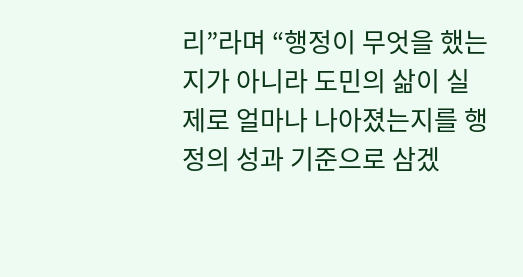리”라며 “행정이 무엇을 했는지가 아니라 도민의 삶이 실제로 얼마나 나아졌는지를 행정의 성과 기준으로 삼겠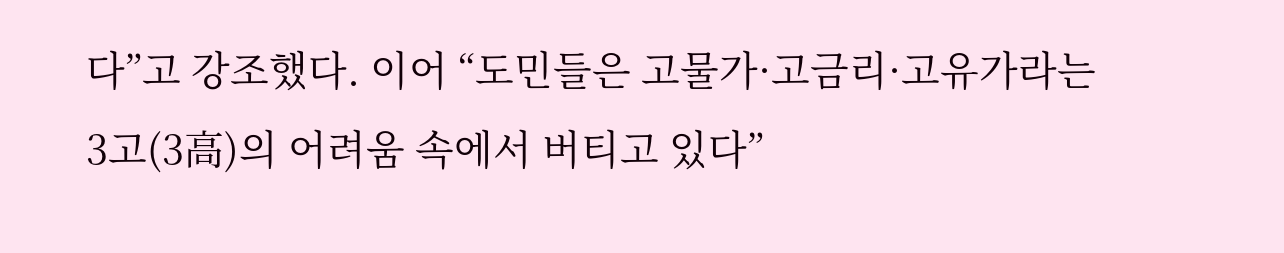다”고 강조했다. 이어 “도민들은 고물가·고금리·고유가라는 3고(3高)의 어려움 속에서 버티고 있다”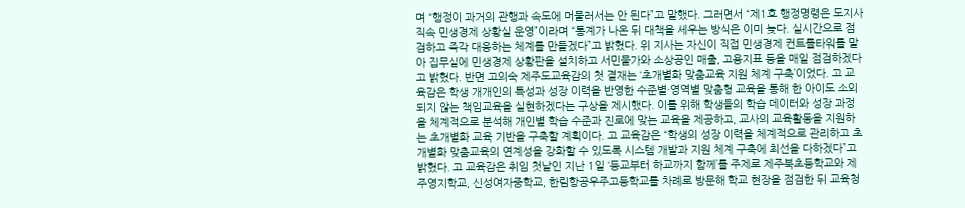며 “행정이 과거의 관행과 속도에 머물러서는 안 된다”고 말했다. 그러면서 “제1호 행정명령은 도지사 직속 민생경제 상황실 운영”이라며 “통계가 나온 뒤 대책을 세우는 방식은 이미 늦다. 실시간으로 점검하고 즉각 대응하는 체계를 만들겠다”고 밝혔다. 위 지사는 자신이 직접 민생경제 컨트롤타워를 맡아 집무실에 민생경제 상황판을 설치하고 서민물가와 소상공인 매출, 고용지표 등을 매일 점검하겠다고 밝혔다. 반면 고의숙 제주도교육감의 첫 결재는 ‘초개별화 맞춤교육 지원 체계 구축’이었다. 고 교육감은 학생 개개인의 특성과 성장 이력을 반영한 수준별·영역별 맞춤형 교육을 통해 한 아이도 소외되지 않는 책임교육을 실현하겠다는 구상을 제시했다. 이를 위해 학생들의 학습 데이터와 성장 과정을 체계적으로 분석해 개인별 학습 수준과 진로에 맞는 교육을 제공하고, 교사의 교육활동을 지원하는 초개별화 교육 기반을 구축할 계획이다. 고 교육감은 “학생의 성장 이력을 체계적으로 관리하고 초개별화 맞춤교육의 연계성을 강화할 수 있도록 시스템 개발과 지원 체계 구축에 최선을 다하겠다”고 밝혔다. 고 교육감은 취임 첫날인 지난 1일 ‘등교부터 하교까지 함께’를 주제로 제주북초등학교와 제주영지학교, 신성여자중학교, 한림항공우주고등학교를 차례로 방문해 학교 현장을 점검한 뒤 교육청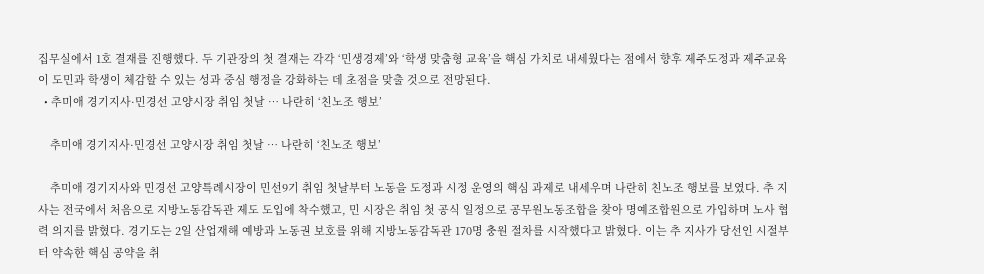집무실에서 1호 결재를 진행했다. 두 기관장의 첫 결재는 각각 ‘민생경제’와 ‘학생 맞춤형 교육’을 핵심 가치로 내세웠다는 점에서 향후 제주도정과 제주교육이 도민과 학생이 체감할 수 있는 성과 중심 행정을 강화하는 데 초점을 맞출 것으로 전망된다.
  • 추미애 경기지사·민경선 고양시장 취임 첫날 … 나란히 ‘친노조 행보’

    추미애 경기지사·민경선 고양시장 취임 첫날 … 나란히 ‘친노조 행보’

    추미애 경기지사와 민경선 고양특례시장이 민선9기 취임 첫날부터 노동을 도정과 시정 운영의 핵심 과제로 내세우며 나란히 친노조 행보를 보였다. 추 지사는 전국에서 처음으로 지방노동감독관 제도 도입에 착수했고, 민 시장은 취임 첫 공식 일정으로 공무원노동조합을 찾아 명예조합원으로 가입하며 노사 협력 의지를 밝혔다. 경기도는 2일 산업재해 예방과 노동권 보호를 위해 지방노동감독관 170명 충원 절차를 시작했다고 밝혔다. 이는 추 지사가 당선인 시절부터 약속한 핵심 공약을 취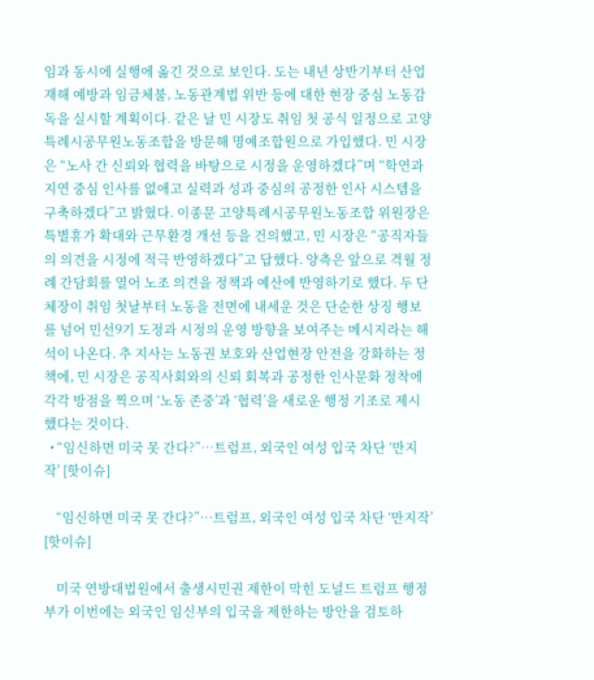임과 동시에 실행에 옮긴 것으로 보인다. 도는 내년 상반기부터 산업재해 예방과 임금체불, 노동관계법 위반 등에 대한 현장 중심 노동감독을 실시할 계획이다. 같은 날 민 시장도 취임 첫 공식 일정으로 고양특례시공무원노동조합을 방문해 명예조합원으로 가입했다. 민 시장은 “노사 간 신뢰와 협력을 바탕으로 시정을 운영하겠다”며 “학연과 지연 중심 인사를 없애고 실력과 성과 중심의 공정한 인사 시스템을 구축하겠다”고 밝혔다. 이종문 고양특례시공무원노동조합 위원장은 특별휴가 확대와 근무환경 개선 등을 건의했고, 민 시장은 “공직자들의 의견을 시정에 적극 반영하겠다”고 답했다. 양측은 앞으로 격월 정례 간담회를 열어 노조 의견을 정책과 예산에 반영하기로 했다. 두 단체장이 취임 첫날부터 노동을 전면에 내세운 것은 단순한 상징 행보를 넘어 민선9기 도정과 시정의 운영 방향을 보여주는 메시지라는 해석이 나온다. 추 지사는 노동권 보호와 산업현장 안전을 강화하는 정책에, 민 시장은 공직사회와의 신뢰 회복과 공정한 인사문화 정착에 각각 방점을 찍으며 ‘노동 존중’과 ‘협력’을 새로운 행정 기조로 제시했다는 것이다.
  • “임신하면 미국 못 간다?”…트럼프, 외국인 여성 입국 차단 ‘만지작’ [핫이슈]

    “임신하면 미국 못 간다?”…트럼프, 외국인 여성 입국 차단 ‘만지작’ [핫이슈]

    미국 연방대법원에서 출생시민권 제한이 막힌 도널드 트럼프 행정부가 이번에는 외국인 임신부의 입국을 제한하는 방안을 검토하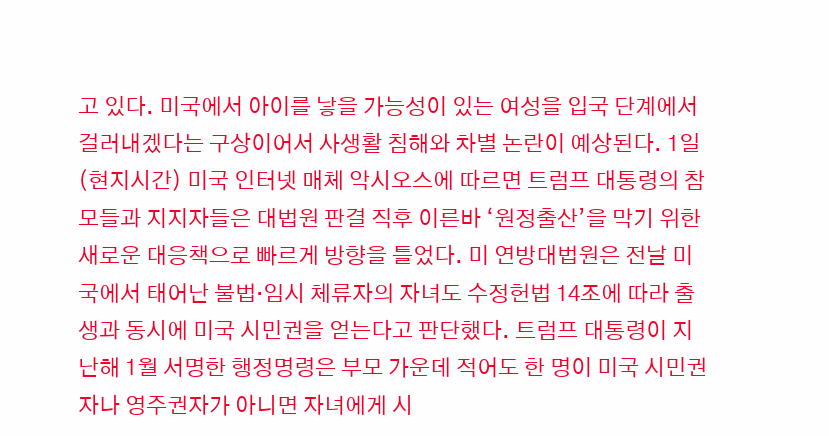고 있다. 미국에서 아이를 낳을 가능성이 있는 여성을 입국 단계에서 걸러내겠다는 구상이어서 사생활 침해와 차별 논란이 예상된다. 1일(현지시간) 미국 인터넷 매체 악시오스에 따르면 트럼프 대통령의 참모들과 지지자들은 대법원 판결 직후 이른바 ‘원정출산’을 막기 위한 새로운 대응책으로 빠르게 방향을 틀었다. 미 연방대법원은 전날 미국에서 태어난 불법·임시 체류자의 자녀도 수정헌법 14조에 따라 출생과 동시에 미국 시민권을 얻는다고 판단했다. 트럼프 대통령이 지난해 1월 서명한 행정명령은 부모 가운데 적어도 한 명이 미국 시민권자나 영주권자가 아니면 자녀에게 시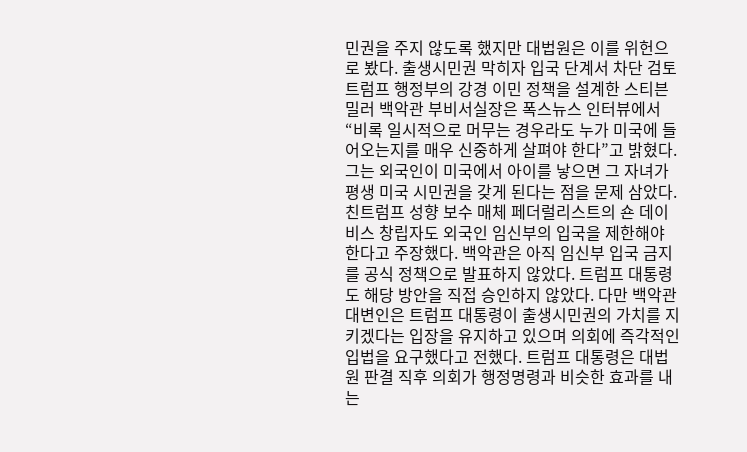민권을 주지 않도록 했지만 대법원은 이를 위헌으로 봤다. 출생시민권 막히자 입국 단계서 차단 검토 트럼프 행정부의 강경 이민 정책을 설계한 스티븐 밀러 백악관 부비서실장은 폭스뉴스 인터뷰에서 “비록 일시적으로 머무는 경우라도 누가 미국에 들어오는지를 매우 신중하게 살펴야 한다”고 밝혔다. 그는 외국인이 미국에서 아이를 낳으면 그 자녀가 평생 미국 시민권을 갖게 된다는 점을 문제 삼았다. 친트럼프 성향 보수 매체 페더럴리스트의 숀 데이비스 창립자도 외국인 임신부의 입국을 제한해야 한다고 주장했다. 백악관은 아직 임신부 입국 금지를 공식 정책으로 발표하지 않았다. 트럼프 대통령도 해당 방안을 직접 승인하지 않았다. 다만 백악관 대변인은 트럼프 대통령이 출생시민권의 가치를 지키겠다는 입장을 유지하고 있으며 의회에 즉각적인 입법을 요구했다고 전했다. 트럼프 대통령은 대법원 판결 직후 의회가 행정명령과 비슷한 효과를 내는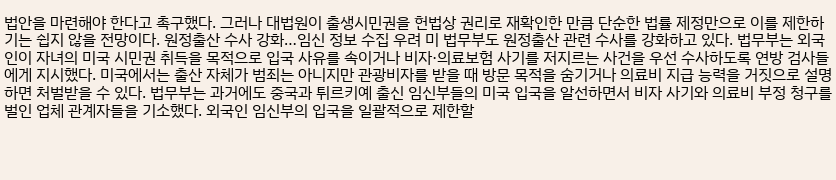법안을 마련해야 한다고 촉구했다. 그러나 대법원이 출생시민권을 헌법상 권리로 재확인한 만큼 단순한 법률 제정만으로 이를 제한하기는 쉽지 않을 전망이다. 원정출산 수사 강화…임신 정보 수집 우려 미 법무부도 원정출산 관련 수사를 강화하고 있다. 법무부는 외국인이 자녀의 미국 시민권 취득을 목적으로 입국 사유를 속이거나 비자·의료보험 사기를 저지르는 사건을 우선 수사하도록 연방 검사들에게 지시했다. 미국에서는 출산 자체가 범죄는 아니지만 관광비자를 받을 때 방문 목적을 숨기거나 의료비 지급 능력을 거짓으로 설명하면 처벌받을 수 있다. 법무부는 과거에도 중국과 튀르키예 출신 임신부들의 미국 입국을 알선하면서 비자 사기와 의료비 부정 청구를 벌인 업체 관계자들을 기소했다. 외국인 임신부의 입국을 일괄적으로 제한할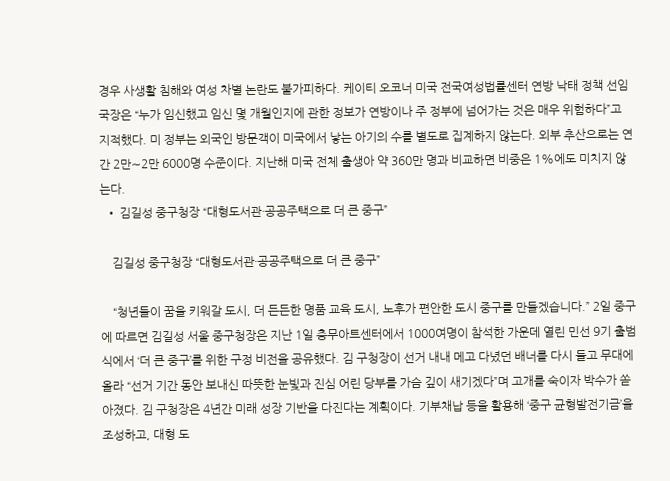경우 사생활 침해와 여성 차별 논란도 불가피하다. 케이티 오코너 미국 전국여성법률센터 연방 낙태 정책 선임국장은 “누가 임신했고 임신 몇 개월인지에 관한 정보가 연방이나 주 정부에 넘어가는 것은 매우 위험하다”고 지적했다. 미 정부는 외국인 방문객이 미국에서 낳는 아기의 수를 별도로 집계하지 않는다. 외부 추산으로는 연간 2만∼2만 6000명 수준이다. 지난해 미국 전체 출생아 약 360만 명과 비교하면 비중은 1%에도 미치지 않는다.
  • 김길성 중구청장 “대형도서관·공공주택으로 더 큰 중구”

    김길성 중구청장 “대형도서관·공공주택으로 더 큰 중구”

    “청년들이 꿈을 키워갈 도시, 더 든든한 명품 교육 도시, 노후가 편안한 도시 중구를 만들겠습니다.” 2일 중구에 따르면 김길성 서울 중구청장은 지난 1일 충무아트센터에서 1000여명이 참석한 가운데 열린 민선 9기 출범식에서 ‘더 큰 중구’를 위한 구정 비전을 공유했다. 김 구청장이 선거 내내 메고 다녔던 배너를 다시 들고 무대에 올라 “선거 기간 동안 보내신 따뜻한 눈빛과 진심 어린 당부를 가슴 깊이 새기겠다”며 고개를 숙이자 박수가 쏟아졌다. 김 구청장은 4년간 미래 성장 기반을 다진다는 계획이다. 기부채납 등을 활용해 ‘중구 균형발전기금’을 조성하고, 대형 도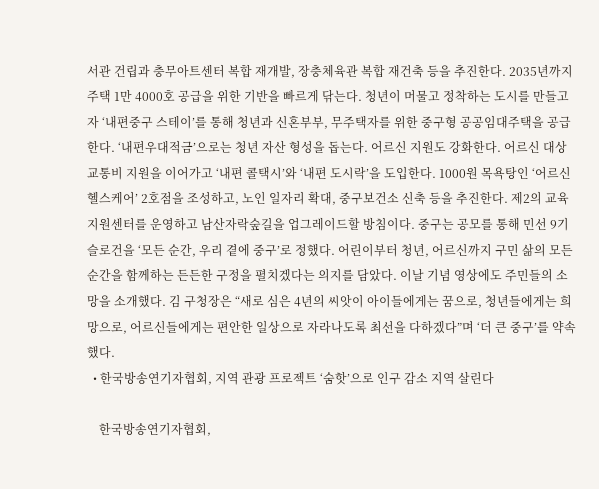서관 건립과 충무아트센터 복합 재개발, 장충체육관 복합 재건축 등을 추진한다. 2035년까지 주택 1만 4000호 공급을 위한 기반을 빠르게 닦는다. 청년이 머물고 정착하는 도시를 만들고자 ‘내편중구 스테이’를 통해 청년과 신혼부부, 무주택자를 위한 중구형 공공임대주택을 공급한다. ‘내편우대적금’으로는 청년 자산 형성을 돕는다. 어르신 지원도 강화한다. 어르신 대상 교통비 지원을 이어가고 ‘내편 콜택시’와 ‘내편 도시락’을 도입한다. 1000원 목욕탕인 ‘어르신 헬스케어’ 2호점을 조성하고, 노인 일자리 확대, 중구보건소 신축 등을 추진한다. 제2의 교육지원센터를 운영하고 남산자락숲길을 업그레이드할 방침이다. 중구는 공모를 통해 민선 9기 슬로건을 ‘모든 순간, 우리 곁에 중구’로 정했다. 어린이부터 청년, 어르신까지 구민 삶의 모든 순간을 함께하는 든든한 구정을 펼치겠다는 의지를 담았다. 이날 기념 영상에도 주민들의 소망을 소개했다. 김 구청장은 “새로 심은 4년의 씨앗이 아이들에게는 꿈으로, 청년들에게는 희망으로, 어르신들에게는 편안한 일상으로 자라나도록 최선을 다하겠다”며 ‘더 큰 중구’를 약속했다.
  • 한국방송연기자협회, 지역 관광 프로젝트 ‘숨핫’으로 인구 감소 지역 살린다

    한국방송연기자협회,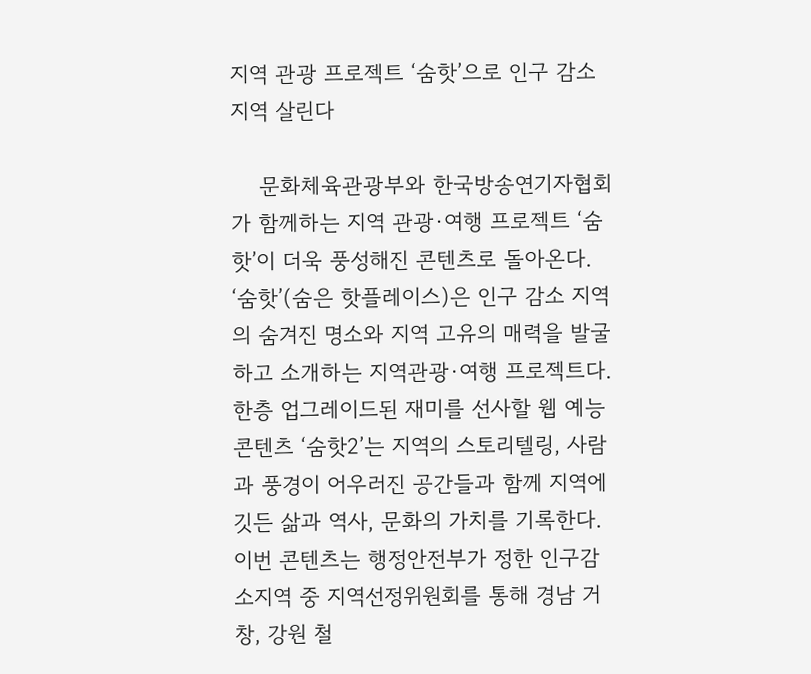지역 관광 프로젝트 ‘숨핫’으로 인구 감소 지역 살린다

    문화체육관광부와 한국방송연기자협회가 함께하는 지역 관광·여행 프로젝트 ‘숨핫’이 더욱 풍성해진 콘텐츠로 돌아온다. ‘숨핫’(숨은 핫플레이스)은 인구 감소 지역의 숨겨진 명소와 지역 고유의 매력을 발굴하고 소개하는 지역관광·여행 프로젝트다. 한층 업그레이드된 재미를 선사할 웹 예능 콘텐츠 ‘숨핫2’는 지역의 스토리텔링, 사람과 풍경이 어우러진 공간들과 함께 지역에 깃든 삶과 역사, 문화의 가치를 기록한다. 이번 콘텐츠는 행정안전부가 정한 인구감소지역 중 지역선정위원회를 통해 경남 거창, 강원 철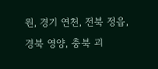원, 경기 연천, 전북 정읍, 경북 영양, 충북 괴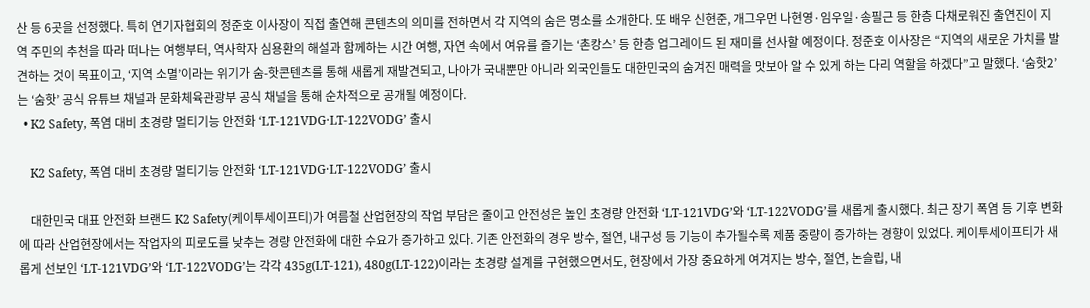산 등 6곳을 선정했다. 특히 연기자협회의 정준호 이사장이 직접 출연해 콘텐츠의 의미를 전하면서 각 지역의 숨은 명소를 소개한다. 또 배우 신현준, 개그우먼 나현영·임우일·송필근 등 한층 다채로워진 출연진이 지역 주민의 추천을 따라 떠나는 여행부터, 역사학자 심용환의 해설과 함께하는 시간 여행, 자연 속에서 여유를 즐기는 ‘촌캉스’ 등 한층 업그레이드 된 재미를 선사할 예정이다. 정준호 이사장은 “지역의 새로운 가치를 발견하는 것이 목표이고, ‘지역 소멸’이라는 위기가 숨-핫콘텐츠를 통해 새롭게 재발견되고, 나아가 국내뿐만 아니라 외국인들도 대한민국의 숨겨진 매력을 맛보아 알 수 있게 하는 다리 역할을 하겠다”고 말했다. ‘숨핫2’는 ‘숨핫’ 공식 유튜브 채널과 문화체육관광부 공식 채널을 통해 순차적으로 공개될 예정이다.
  • K2 Safety, 폭염 대비 초경량 멀티기능 안전화 ‘LT-121VDG·LT-122VODG’ 출시

    K2 Safety, 폭염 대비 초경량 멀티기능 안전화 ‘LT-121VDG·LT-122VODG’ 출시

    대한민국 대표 안전화 브랜드 K2 Safety(케이투세이프티)가 여름철 산업현장의 작업 부담은 줄이고 안전성은 높인 초경량 안전화 ‘LT-121VDG’와 ‘LT-122VODG’를 새롭게 출시했다. 최근 장기 폭염 등 기후 변화에 따라 산업현장에서는 작업자의 피로도를 낮추는 경량 안전화에 대한 수요가 증가하고 있다. 기존 안전화의 경우 방수, 절연, 내구성 등 기능이 추가될수록 제품 중량이 증가하는 경향이 있었다. 케이투세이프티가 새롭게 선보인 ‘LT-121VDG’와 ‘LT-122VODG’는 각각 435g(LT-121), 480g(LT-122)이라는 초경량 설계를 구현했으면서도, 현장에서 가장 중요하게 여겨지는 방수, 절연, 논슬립, 내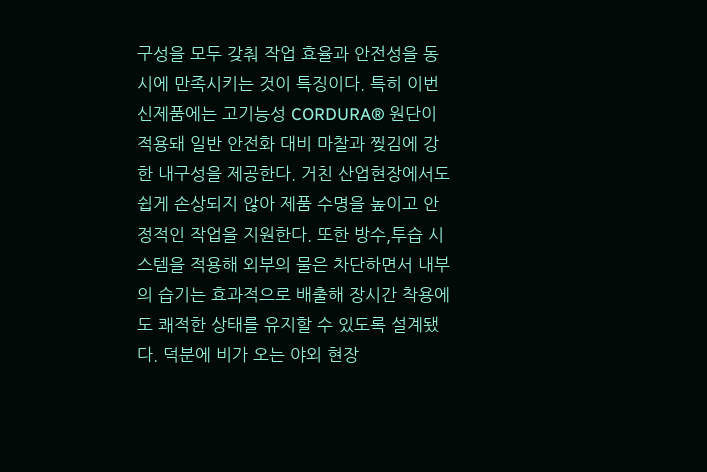구성을 모두 갖춰 작업 효율과 안전성을 동시에 만족시키는 것이 특징이다. 특히 이번 신제품에는 고기능성 CORDURA® 원단이 적용돼 일반 안전화 대비 마찰과 찢김에 강한 내구성을 제공한다. 거친 산업현장에서도 쉽게 손상되지 않아 제품 수명을 높이고 안정적인 작업을 지원한다. 또한 방수,투습 시스템을 적용해 외부의 물은 차단하면서 내부의 습기는 효과적으로 배출해 장시간 착용에도 쾌적한 상태를 유지할 수 있도록 설계됐다. 덕분에 비가 오는 야외 현장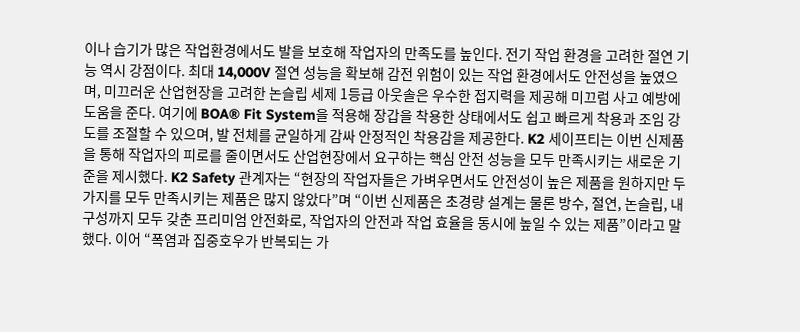이나 습기가 많은 작업환경에서도 발을 보호해 작업자의 만족도를 높인다. 전기 작업 환경을 고려한 절연 기능 역시 강점이다. 최대 14,000V 절연 성능을 확보해 감전 위험이 있는 작업 환경에서도 안전성을 높였으며, 미끄러운 산업현장을 고려한 논슬립 세제 1등급 아웃솔은 우수한 접지력을 제공해 미끄럼 사고 예방에 도움을 준다. 여기에 BOA® Fit System을 적용해 장갑을 착용한 상태에서도 쉽고 빠르게 착용과 조임 강도를 조절할 수 있으며, 발 전체를 균일하게 감싸 안정적인 착용감을 제공한다. K2 세이프티는 이번 신제품을 통해 작업자의 피로를 줄이면서도 산업현장에서 요구하는 핵심 안전 성능을 모두 만족시키는 새로운 기준을 제시했다. K2 Safety 관계자는 “현장의 작업자들은 가벼우면서도 안전성이 높은 제품을 원하지만 두 가지를 모두 만족시키는 제품은 많지 않았다”며 “이번 신제품은 초경량 설계는 물론 방수, 절연, 논슬립, 내구성까지 모두 갖춘 프리미엄 안전화로, 작업자의 안전과 작업 효율을 동시에 높일 수 있는 제품”이라고 말했다. 이어 “폭염과 집중호우가 반복되는 가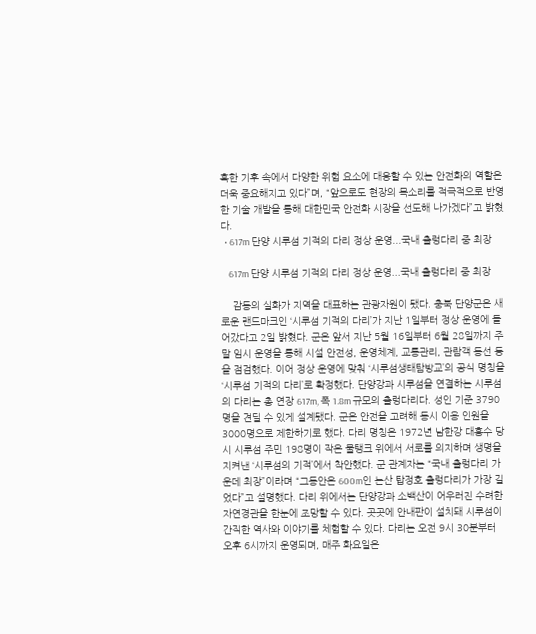혹한 기후 속에서 다양한 위험 요소에 대응할 수 있는 안전화의 역할은 더욱 중요해지고 있다”며, “앞으로도 현장의 목소리를 적극적으로 반영한 기술 개발을 통해 대한민국 안전화 시장을 선도해 나가겠다”고 밝혔다.
  • 617m 단양 시루섬 기적의 다리 정상 운영...국내 출렁다리 중 최장

    617m 단양 시루섬 기적의 다리 정상 운영...국내 출렁다리 중 최장

    감동의 실화가 지역을 대표하는 관광자원이 됐다. 충북 단양군은 새로운 랜드마크인 ‘시루섬 기적의 다리’가 지난 1일부터 정상 운영에 들어갔다고 2일 밝혔다. 군은 앞서 지난 5월 16일부터 6월 28일까지 주말 임시 운영을 통해 시설 안전성, 운영체계, 교통관리, 관람객 동선 등을 점검했다. 이어 정상 운영에 맞춰 ‘시루섬생태탐방교’의 공식 명칭을 ‘시루섬 기적의 다리’로 확정했다. 단양강과 시루섬을 연결하는 시루섬의 다리는 총 연장 617m, 폭 1.8m 규모의 출렁다리다. 성인 기준 3790명을 견딜 수 있게 설계됐다. 군은 안전을 고려해 동시 이용 인원을 3000명으로 제한하기로 했다. 다리 명칭은 1972년 남한강 대홍수 당시 시루섬 주민 198명이 작은 물탱크 위에서 서로를 의지하며 생명을 지켜낸 ‘시루섬의 기적’에서 착안했다. 군 관계자는 “국내 출렁다리 가운데 최장”이라며 “그동안은 600m인 논산 탑정호 출렁다리가 가장 길었다”고 설명했다. 다리 위에서는 단양강과 소백산이 어우러진 수려한 자연경관을 한눈에 조망할 수 있다. 곳곳에 안내판이 설치돼 시루섬이 간직한 역사와 이야기를 체험할 수 있다. 다리는 오전 9시 30분부터 오후 6시까지 운영되며, 매주 화요일은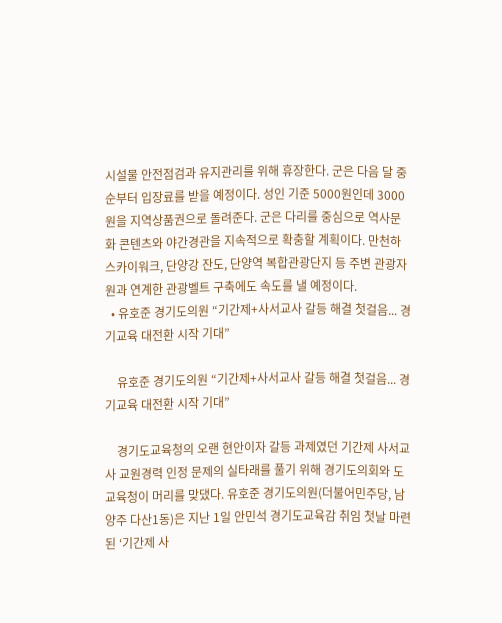시설물 안전점검과 유지관리를 위해 휴장한다. 군은 다음 달 중순부터 입장료를 받을 예정이다. 성인 기준 5000원인데 3000원을 지역상품권으로 돌려준다. 군은 다리를 중심으로 역사문화 콘텐츠와 야간경관을 지속적으로 확충할 계획이다. 만천하스카이워크, 단양강 잔도, 단양역 복합관광단지 등 주변 관광자원과 연계한 관광벨트 구축에도 속도를 낼 예정이다.
  • 유호준 경기도의원 “기간제+사서교사 갈등 해결 첫걸음... 경기교육 대전환 시작 기대”

    유호준 경기도의원 “기간제+사서교사 갈등 해결 첫걸음... 경기교육 대전환 시작 기대”

    경기도교육청의 오랜 현안이자 갈등 과제였던 기간제 사서교사 교원경력 인정 문제의 실타래를 풀기 위해 경기도의회와 도교육청이 머리를 맞댔다. 유호준 경기도의원(더불어민주당, 남양주 다산1동)은 지난 1일 안민석 경기도교육감 취임 첫날 마련된 ‘기간제 사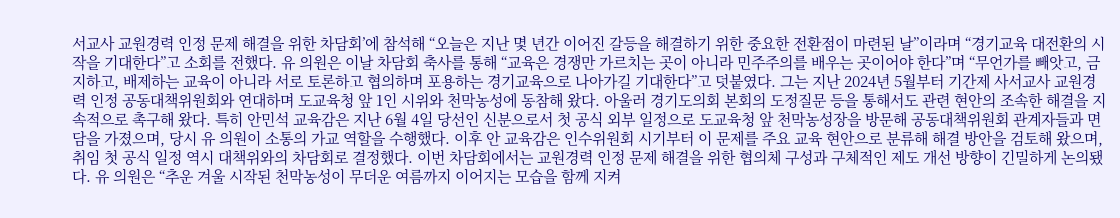서교사 교원경력 인정 문제 해결을 위한 차담회’에 참석해 “오늘은 지난 몇 년간 이어진 갈등을 해결하기 위한 중요한 전환점이 마련된 날”이라며 “경기교육 대전환의 시작을 기대한다”고 소회를 전했다. 유 의원은 이날 차담회 축사를 통해 “교육은 경쟁만 가르치는 곳이 아니라 민주주의를 배우는 곳이어야 한다”며 “무언가를 빼앗고, 금지하고, 배제하는 교육이 아니라 서로 토론하고 협의하며 포용하는 경기교육으로 나아가길 기대한다”고 덧붙였다. 그는 지난 2024년 5월부터 기간제 사서교사 교원경력 인정 공동대책위원회와 연대하며 도교육청 앞 1인 시위와 천막농성에 동참해 왔다. 아울러 경기도의회 본회의 도정질문 등을 통해서도 관련 현안의 조속한 해결을 지속적으로 촉구해 왔다. 특히 안민석 교육감은 지난 6월 4일 당선인 신분으로서 첫 공식 외부 일정으로 도교육청 앞 천막농성장을 방문해 공동대책위원회 관계자들과 면담을 가졌으며, 당시 유 의원이 소통의 가교 역할을 수행했다. 이후 안 교육감은 인수위원회 시기부터 이 문제를 주요 교육 현안으로 분류해 해결 방안을 검토해 왔으며, 취임 첫 공식 일정 역시 대책위와의 차담회로 결정했다. 이번 차담회에서는 교원경력 인정 문제 해결을 위한 협의체 구성과 구체적인 제도 개선 방향이 긴밀하게 논의됐다. 유 의원은 “추운 겨울 시작된 천막농성이 무더운 여름까지 이어지는 모습을 함께 지켜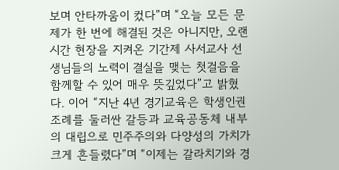보며 안타까움이 컸다”며 “오늘 모든 문제가 한 번에 해결된 것은 아니지만, 오랜 시간 현장을 지켜온 기간제 사서교사 선생님들의 노력이 결실을 맺는 첫걸음을 함께할 수 있어 매우 뜻깊었다”고 밝혔다. 이어 “지난 4년 경기교육은 학생인권조례를 둘러싼 갈등과 교육공동체 내부의 대립으로 민주주의와 다양성의 가치가 크게 흔들렸다”며 “이제는 갈라치기와 경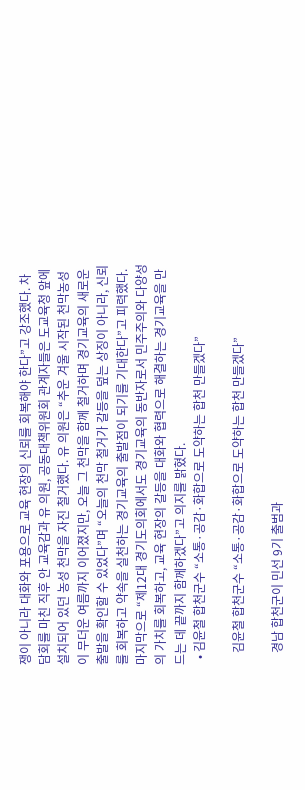쟁이 아니라 대화와 포용으로 교육 현장의 신뢰를 회복해야 한다”고 강조했다. 차담회를 마친 직후 안 교육감과 유 의원, 공동대책위원회 관계자들은 도교육청 앞에 설치되어 있던 농성 천막을 자진 철거했다. 유 의원은 “추운 겨울 시작된 천막농성이 무더운 여름까지 이어졌지만, 오늘 그 천막을 함께 철거하며 경기교육의 새로운 출발을 확인할 수 있었다”며 “오늘의 천막 철거가 갈등을 덮는 상징이 아니라, 신뢰를 회복하고 약속을 실천하는 경기교육의 출발점이 되기를 기대한다”고 피력했다. 마지막으로 “제12대 경기도의회에서도 경기교육의 동반자로서 민주주의와 다양성의 가치를 회복하고, 교육 현장의 갈등을 대화와 협력으로 해결하는 경기교육을 만드는 데 끝까지 함께하겠다”고 의지를 밝혔다.
  • 김윤철 합천군수 “소통·공감·화합으로 도약하는 합천 만들겠다”

    김윤철 합천군수 “소통·공감·화합으로 도약하는 합천 만들겠다”

    경남 합천군이 민선 9기 출범과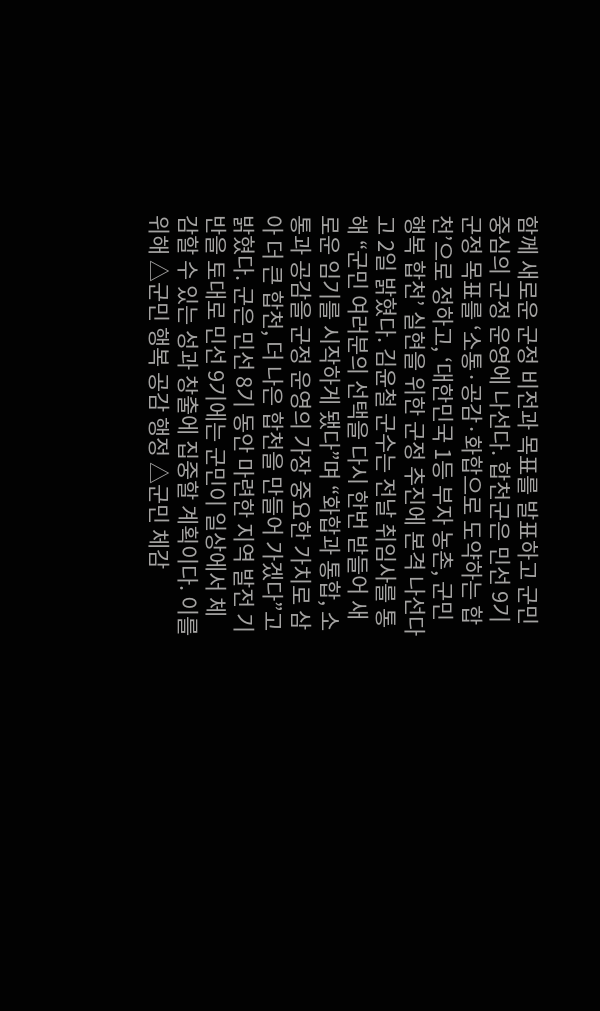함께 새로운 군정 비전과 목표를 발표하고 군민 중심의 군정 운영에 나선다. 합천군은 민선 9기 군정 목표를 ‘소통·공감·화합으로 도약하는 합천’으로 정하고, ‘대한민국 1등 부자 농촌, 군민 행복 합천’ 실현을 위한 군정 추진에 본격 나선다고 2일 밝혔다. 김윤철 군수는 전날 취임사를 통해 “군민 여러분의 선택을 다시 한번 받들어 새로운 임기를 시작하게 됐다”며 “화합과 통합, 소통과 공감을 군정 운영의 가장 중요한 가치로 삼아 더 큰 합천, 더 나은 합천을 만들어 가겠다”고 밝혔다. 군은 민선 8기 동안 마련한 지역 발전 기반을 토대로 민선 9기에는 군민이 일상에서 체감할 수 있는 성과 창출에 집중할 계획이다. 이를 위해 △군민 행복 공감 행정 △군민 체감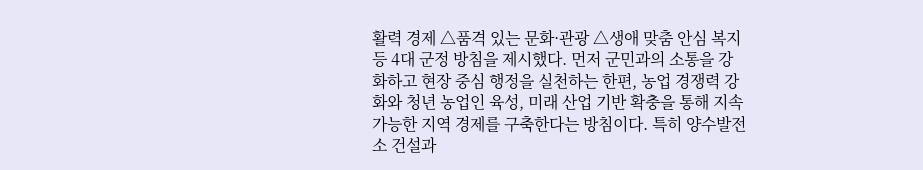활력 경제 △품격 있는 문화·관광 △생애 맞춤 안심 복지 등 4대 군정 방침을 제시했다. 먼저 군민과의 소통을 강화하고 현장 중심 행정을 실천하는 한편, 농업 경쟁력 강화와 청년 농업인 육성, 미래 산업 기반 확충을 통해 지속 가능한 지역 경제를 구축한다는 방침이다. 특히 양수발전소 건설과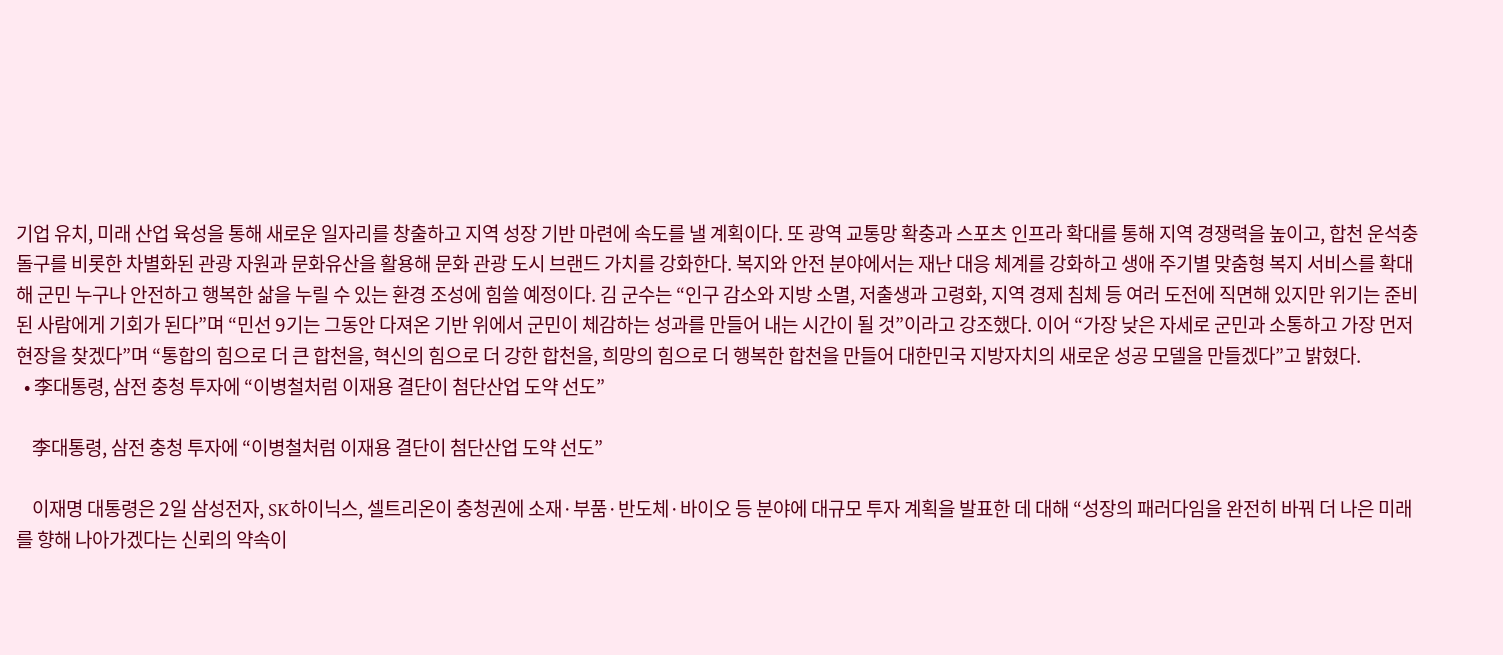기업 유치, 미래 산업 육성을 통해 새로운 일자리를 창출하고 지역 성장 기반 마련에 속도를 낼 계획이다. 또 광역 교통망 확충과 스포츠 인프라 확대를 통해 지역 경쟁력을 높이고, 합천 운석충돌구를 비롯한 차별화된 관광 자원과 문화유산을 활용해 문화 관광 도시 브랜드 가치를 강화한다. 복지와 안전 분야에서는 재난 대응 체계를 강화하고 생애 주기별 맞춤형 복지 서비스를 확대해 군민 누구나 안전하고 행복한 삶을 누릴 수 있는 환경 조성에 힘쓸 예정이다. 김 군수는 “인구 감소와 지방 소멸, 저출생과 고령화, 지역 경제 침체 등 여러 도전에 직면해 있지만 위기는 준비된 사람에게 기회가 된다”며 “민선 9기는 그동안 다져온 기반 위에서 군민이 체감하는 성과를 만들어 내는 시간이 될 것”이라고 강조했다. 이어 “가장 낮은 자세로 군민과 소통하고 가장 먼저 현장을 찾겠다”며 “통합의 힘으로 더 큰 합천을, 혁신의 힘으로 더 강한 합천을, 희망의 힘으로 더 행복한 합천을 만들어 대한민국 지방자치의 새로운 성공 모델을 만들겠다”고 밝혔다.
  • 李대통령, 삼전 충청 투자에 “이병철처럼 이재용 결단이 첨단산업 도약 선도”

    李대통령, 삼전 충청 투자에 “이병철처럼 이재용 결단이 첨단산업 도약 선도”

    이재명 대통령은 2일 삼성전자, SK하이닉스, 셀트리온이 충청권에 소재·부품·반도체·바이오 등 분야에 대규모 투자 계획을 발표한 데 대해 “성장의 패러다임을 완전히 바꿔 더 나은 미래를 향해 나아가겠다는 신뢰의 약속이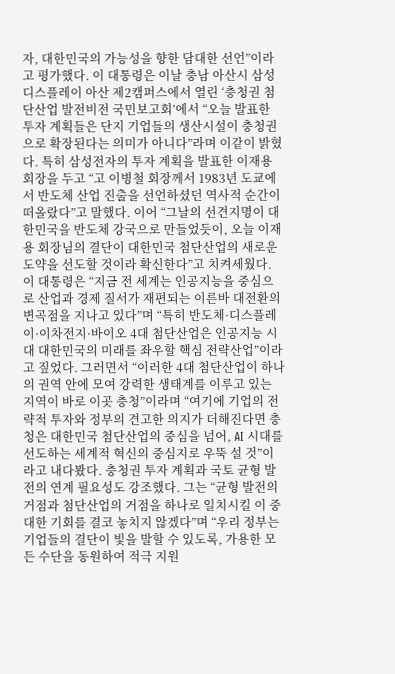자, 대한민국의 가능성을 향한 담대한 선언”이라고 평가했다. 이 대통령은 이날 충남 아산시 삼성디스플레이 아산 제2캠퍼스에서 열린 ‘충청권 첨단산업 발전비전 국민보고회’에서 “오늘 발표한 투자 계획들은 단지 기업들의 생산시설이 충청권으로 확장된다는 의미가 아니다”라며 이같이 밝혔다. 특히 삼성전자의 투자 계획을 발표한 이재용 회장을 두고 “고 이병철 회장께서 1983년 도쿄에서 반도체 산업 진출을 선언하셨던 역사적 순간이 떠올랐다”고 말했다. 이어 “그날의 선견지명이 대한민국을 반도체 강국으로 만들었듯이, 오늘 이재용 회장님의 결단이 대한민국 첨단산업의 새로운 도약을 선도할 것이라 확신한다”고 치켜세웠다. 이 대통령은 “지금 전 세계는 인공지능을 중심으로 산업과 경제 질서가 재편되는 이른바 대전환의 변곡점을 지나고 있다”며 “특히 반도체·디스플레이·이차전지·바이오 4대 첨단산업은 인공지능 시대 대한민국의 미래를 좌우할 핵심 전략산업”이라고 짚었다. 그러면서 “이러한 4대 첨단산업이 하나의 권역 안에 모여 강력한 생태계를 이루고 있는 지역이 바로 이곳 충청”이라며 “여기에 기업의 전략적 투자와 정부의 견고한 의지가 더해진다면 충청은 대한민국 첨단산업의 중심을 넘어, AI 시대를 선도하는 세계적 혁신의 중심지로 우뚝 설 것”이라고 내다봤다. 충청권 투자 계획과 국토 균형 발전의 연계 필요성도 강조했다. 그는 “균형 발전의 거점과 첨단산업의 거점을 하나로 일치시킬 이 중대한 기회를 결코 놓치지 않겠다”며 “우리 정부는 기업들의 결단이 빛을 발할 수 있도록, 가용한 모든 수단을 동원하여 적극 지원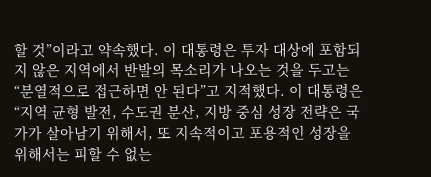할 것”이라고 약속했다. 이 대통령은 투자 대상에 포함되지 않은 지역에서 반발의 목소리가 나오는 것을 두고는 “분열적으로 접근하면 안 된다”고 지적했다. 이 대통령은 “지역 균형 발전, 수도권 분산, 지방 중심 성장 전략은 국가가 살아남기 위해서, 또 지속적이고 포용적인 성장을 위해서는 피할 수 없는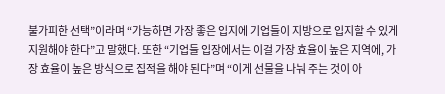불가피한 선택”이라며 “가능하면 가장 좋은 입지에 기업들이 지방으로 입지할 수 있게 지원해야 한다”고 말했다. 또한 “기업들 입장에서는 이걸 가장 효율이 높은 지역에, 가장 효율이 높은 방식으로 집적을 해야 된다”며 “이게 선물을 나눠 주는 것이 아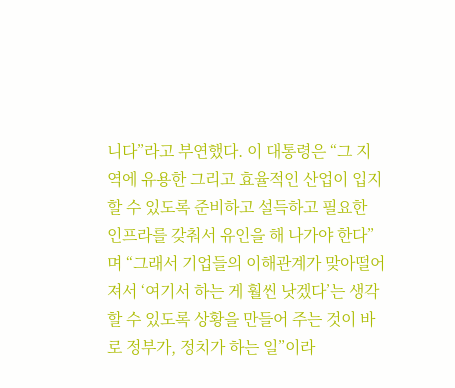니다”라고 부연했다. 이 대통령은 “그 지역에 유용한 그리고 효율적인 산업이 입지할 수 있도록 준비하고 설득하고 필요한 인프라를 갖춰서 유인을 해 나가야 한다”며 “그래서 기업들의 이해관계가 맞아떨어져서 ‘여기서 하는 게 훨씬 낫겠다’는 생각할 수 있도록 상황을 만들어 주는 것이 바로 정부가, 정치가 하는 일”이라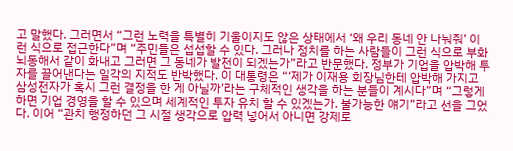고 말했다. 그러면서 “그런 노력을 특별히 기울이지도 않은 상태에서 ‘왜 우리 동네 안 나눠줘’ 이런 식으로 접근한다”며 “주민들은 섭섭할 수 있다. 그러나 정치를 하는 사람들이 그런 식으로 부화뇌동해서 같이 화내고 그러면 그 동네가 발전이 되겠는가”라고 반문했다. 정부가 기업을 압박해 투자를 끌어낸다는 일각의 지적도 반박했다. 이 대통령은 “‘제가 이재용 회장님한테 압박해 가지고 삼성전자가 혹시 그런 결정을 한 게 아닐까’라는 구체적인 생각을 하는 분들이 계시다”며 “그렇게 하면 기업 경영을 할 수 있으며 세계적인 투자 유치 할 수 있겠는가. 불가능한 얘기”라고 선을 그었다. 이어 “관치 행정하던 그 시절 생각으로 압력 넣어서 아니면 강제로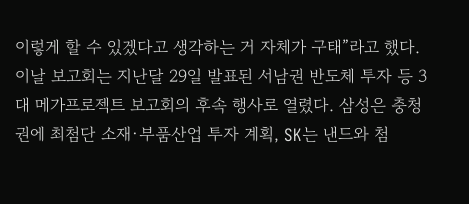이렇게 할 수 있겠다고 생각하는 거 자체가 구태”라고 했다. 이날 보고회는 지난달 29일 발표된 서남권 반도체 투자 등 3대 메가프로젝트 보고회의 후속 행사로 열렸다. 삼성은 충청권에 최첨단 소재·부품산업 투자 계획, SK는 낸드와 첨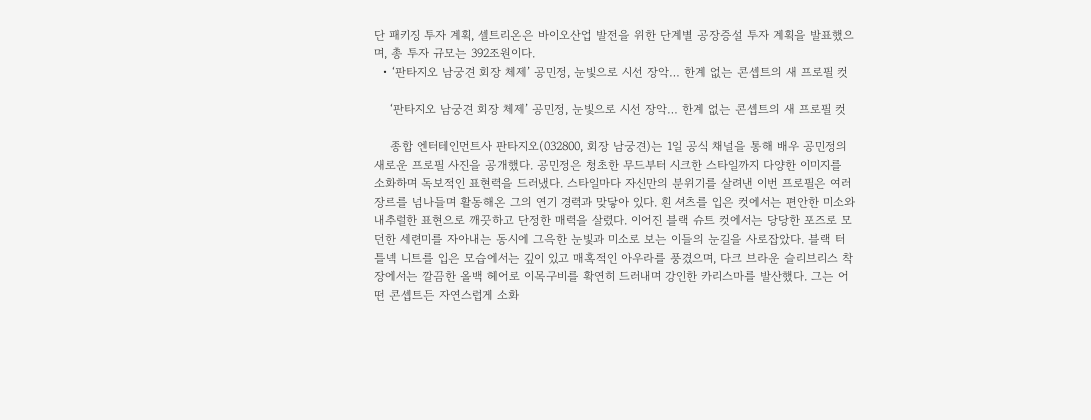단 패키징 투자 계획, 셀트리온은 바이오산업 발전을 위한 단계별 공장증설 투자 계획을 발표했으며, 총 투자 규모는 392조원이다.
  • ‘판타지오 남궁견 회장 체제’ 공민정, 눈빛으로 시선 장악… 한계 없는 콘셉트의 새 프로필 컷

    ‘판타지오 남궁견 회장 체제’ 공민정, 눈빛으로 시선 장악… 한계 없는 콘셉트의 새 프로필 컷

    종합 엔터테인먼트사 판타지오(032800, 회장 남궁견)는 1일 공식 채널을 통해 배우 공민정의 새로운 프로필 사진을 공개했다. 공민정은 청초한 무드부터 시크한 스타일까지 다양한 이미지를 소화하며 독보적인 표현력을 드러냈다. 스타일마다 자신만의 분위기를 살려낸 이번 프로필은 여러 장르를 넘나들며 활동해온 그의 연기 경력과 맞닿아 있다. 흰 셔츠를 입은 컷에서는 편안한 미소와 내추럴한 표현으로 깨끗하고 단정한 매력을 살렸다. 이어진 블랙 슈트 컷에서는 당당한 포즈로 모던한 세련미를 자아내는 동시에 그윽한 눈빛과 미소로 보는 이들의 눈길을 사로잡았다. 블랙 터틀넥 니트를 입은 모습에서는 깊이 있고 매혹적인 아우라를 풍겼으며, 다크 브라운 슬리브리스 착장에서는 깔끔한 올백 헤어로 이목구비를 확연히 드러내며 강인한 카리스마를 발산했다. 그는 어떤 콘셉트든 자연스럽게 소화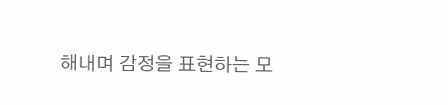해내며 감정을 표현하는 모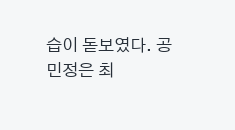습이 돋보였다. 공민정은 최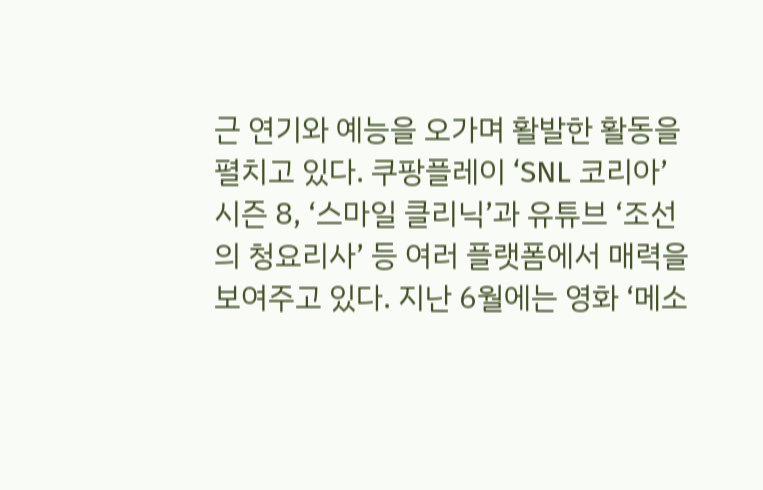근 연기와 예능을 오가며 활발한 활동을 펼치고 있다. 쿠팡플레이 ‘SNL 코리아’ 시즌 8, ‘스마일 클리닉’과 유튜브 ‘조선의 청요리사’ 등 여러 플랫폼에서 매력을 보여주고 있다. 지난 6월에는 영화 ‘메소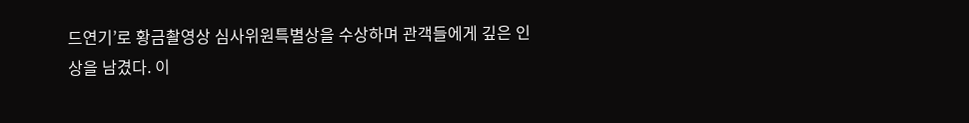드연기’로 황금촬영상 심사위원특별상을 수상하며 관객들에게 깊은 인상을 남겼다. 이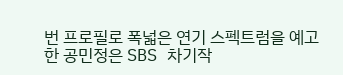번 프로필로 폭넓은 연기 스펙트럼을 예고한 공민정은 SBS 차기작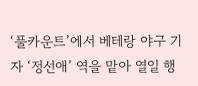‘풀카운트’에서 베테랑 야구 기자 ‘정선애’ 역을 맡아 열일 행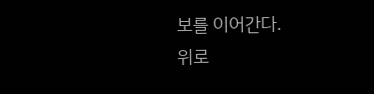보를 이어간다.
위로